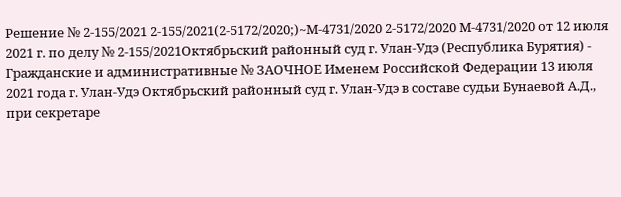Решение № 2-155/2021 2-155/2021(2-5172/2020;)~М-4731/2020 2-5172/2020 М-4731/2020 от 12 июля 2021 г. по делу № 2-155/2021Октябрьский районный суд г. Улан-Удэ (Республика Бурятия) - Гражданские и административные № ЗАОЧНОЕ Именем Российской Федерации 13 июля 2021 года г. Улан-Удэ Октябрьский районный суд г. Улан-Удэ в составе судьи Бунаевой А.Д., при секретаре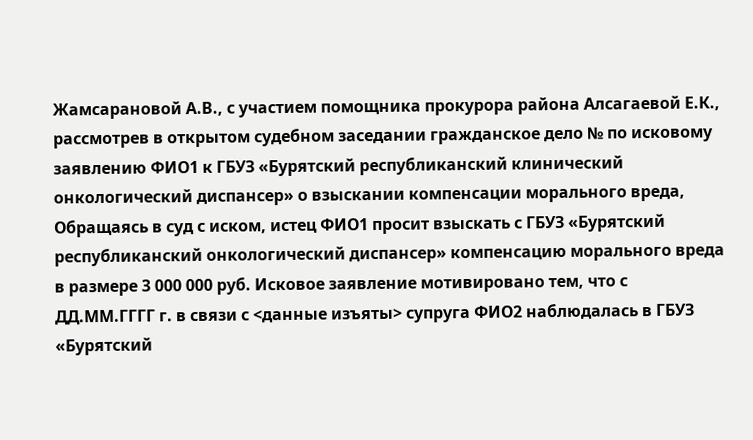Жамсарановой А.В., с участием помощника прокурора района Алсагаевой Е.К., рассмотрев в открытом судебном заседании гражданское дело № по исковому заявлению ФИО1 к ГБУЗ «Бурятский республиканский клинический онкологический диспансер» о взыскании компенсации морального вреда, Обращаясь в суд с иском, истец ФИО1 просит взыскать с ГБУЗ «Бурятский республиканский онкологический диспансер» компенсацию морального вреда в размере 3 000 000 руб. Исковое заявление мотивировано тем, что с ДД.ММ.ГГГГ г. в связи с <данные изъяты> супруга ФИО2 наблюдалась в ГБУЗ «Бурятский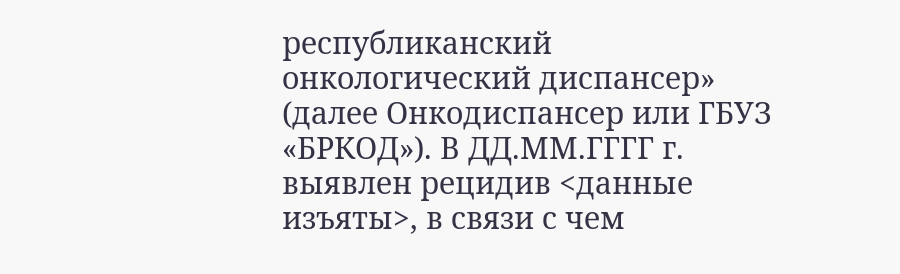республиканский онкологический диспансер» (далее Онкодиспансер или ГБУЗ «БРКОД»). В ДД.ММ.ГГГГ г. выявлен рецидив <данные изъяты>, в связи с чем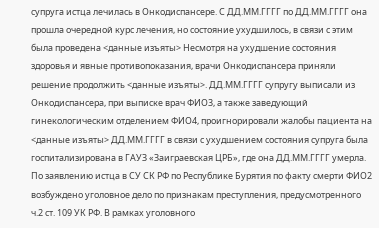супруга истца лечилась в Онкодиспансере. С ДД.ММ.ГГГГ по ДД.ММ.ГГГГ она прошла очередной курс лечения, но состояние ухудшилось, в связи с этим была проведена <данные изъяты> Несмотря на ухудшение состояния здоровья и явные противопоказания, врачи Онкодиспансера приняли решение продолжить <данные изъяты>. ДД.ММ.ГГГГ супругу выписали из Онкодиспансера, при выписке врач ФИО3, а также заведующий гинекологическим отделением ФИО4, проигнорировали жалобы пациента на <данные изъяты> ДД.ММ.ГГГГ в связи с ухудшением состояния супруга была госпитализирована в ГАУЗ «Заиграевская ЦРБ», где она ДД.ММ.ГГГГ умерла. По заявлению истца в СУ СК РФ по Республике Бурятия по факту смерти ФИО2 возбуждено уголовное дело по признакам преступления, предусмотренного ч.2 ст. 109 УК РФ. В рамках уголовного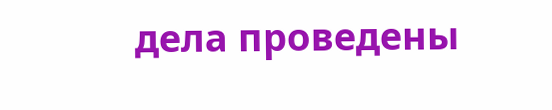дела проведены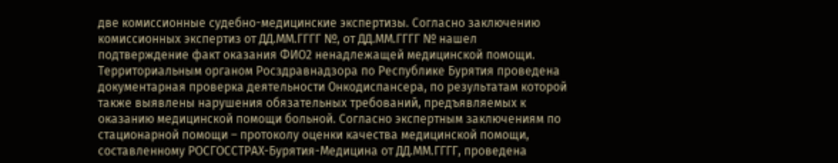две комиссионные судебно-медицинские экспертизы. Согласно заключению комиссионных экспертиз от ДД.ММ.ГГГГ №, от ДД.ММ.ГГГГ № нашел подтверждение факт оказания ФИО2 ненадлежащей медицинской помощи. Территориальным органом Росздравнадзора по Республике Бурятия проведена документарная проверка деятельности Онкодиспансера, по результатам которой также выявлены нарушения обязательных требований, предъявляемых к оказанию медицинской помощи больной. Согласно экспертным заключениям по стационарной помощи – протоколу оценки качества медицинской помощи, составленному РОСГОССТРАХ-Бурятия-Медицина от ДД.ММ.ГГГГ, проведена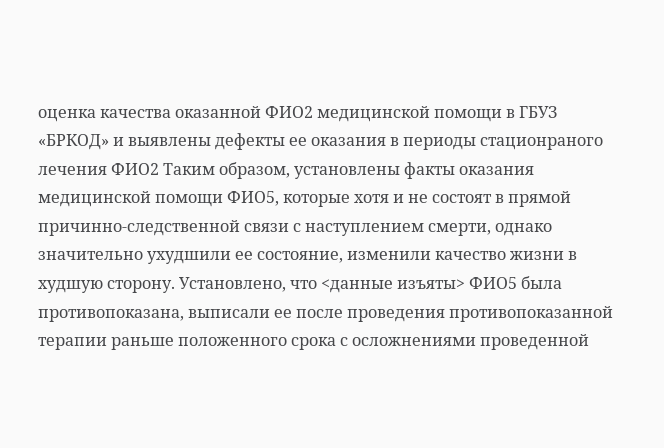оценка качества оказанной ФИО2 медицинской помощи в ГБУЗ «БРКОД» и выявлены дефекты ее оказания в периоды стационраного лечения ФИО2 Таким образом, установлены факты оказания медицинской помощи ФИО5, которые хотя и не состоят в прямой причинно-следственной связи с наступлением смерти, однако значительно ухудшили ее состояние, изменили качество жизни в худшую сторону. Установлено, что <данные изъяты> ФИО5 была противопоказана, выписали ее после проведения противопоказанной терапии раньше положенного срока с осложнениями проведенной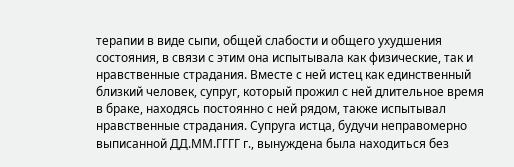терапии в виде сыпи, общей слабости и общего ухудшения состояния, в связи с этим она испытывала как физические, так и нравственные страдания. Вместе с ней истец как единственный близкий человек, супруг, который прожил с ней длительное время в браке, находясь постоянно с ней рядом, также испытывал нравственные страдания. Супруга истца, будучи неправомерно выписанной ДД.ММ.ГГГГ г., вынуждена была находиться без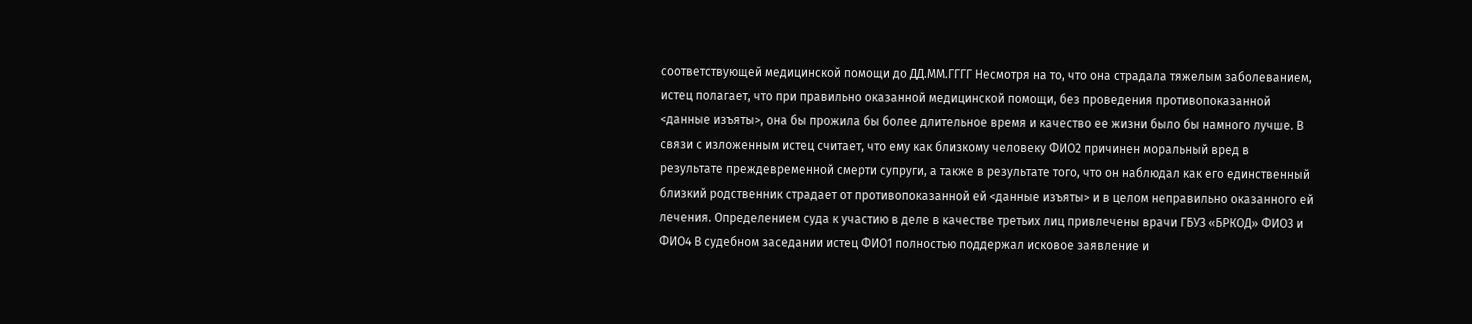соответствующей медицинской помощи до ДД.ММ.ГГГГ Несмотря на то, что она страдала тяжелым заболеванием, истец полагает, что при правильно оказанной медицинской помощи, без проведения противопоказанной <данные изъяты>, она бы прожила бы более длительное время и качество ее жизни было бы намного лучше. В связи с изложенным истец считает, что ему как близкому человеку ФИО2 причинен моральный вред в результате преждевременной смерти супруги, а также в результате того, что он наблюдал как его единственный близкий родственник страдает от противопоказанной ей <данные изъяты> и в целом неправильно оказанного ей лечения. Определением суда к участию в деле в качестве третьих лиц привлечены врачи ГБУЗ «БРКОД» ФИО3 и ФИО4 В судебном заседании истец ФИО1 полностью поддержал исковое заявление и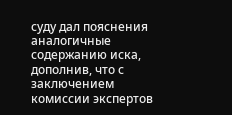суду дал пояснения аналогичные содержанию иска, дополнив, что с заключением комиссии экспертов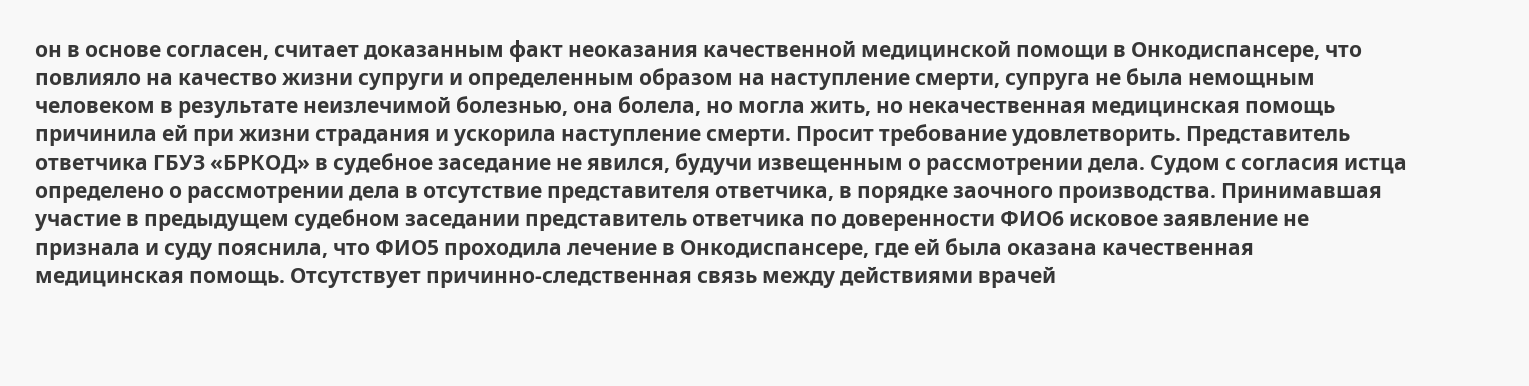он в основе согласен, считает доказанным факт неоказания качественной медицинской помощи в Онкодиспансере, что повлияло на качество жизни супруги и определенным образом на наступление смерти, супруга не была немощным человеком в результате неизлечимой болезнью, она болела, но могла жить, но некачественная медицинская помощь причинила ей при жизни страдания и ускорила наступление смерти. Просит требование удовлетворить. Представитель ответчика ГБУЗ «БРКОД» в судебное заседание не явился, будучи извещенным о рассмотрении дела. Судом с согласия истца определено о рассмотрении дела в отсутствие представителя ответчика, в порядке заочного производства. Принимавшая участие в предыдущем судебном заседании представитель ответчика по доверенности ФИО6 исковое заявление не признала и суду пояснила, что ФИО5 проходила лечение в Онкодиспансере, где ей была оказана качественная медицинская помощь. Отсутствует причинно-следственная связь между действиями врачей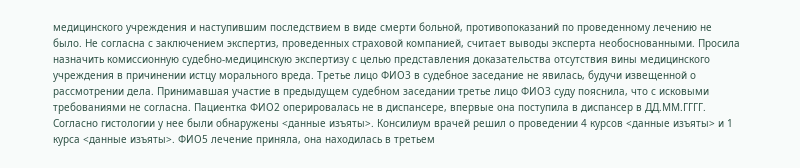медицинского учреждения и наступившим последствием в виде смерти больной, противопоказаний по проведенному лечению не было. Не согласна с заключением экспертиз, проведенных страховой компанией, считает выводы эксперта необоснованными. Просила назначить комиссионную судебно-медицинскую экспертизу с целью представления доказательства отсутствия вины медицинского учреждения в причинении истцу морального вреда. Третье лицо ФИО3 в судебное заседание не явилась, будучи извещенной о рассмотрении дела. Принимавшая участие в предыдущем судебном заседании третье лицо ФИО3 суду пояснила, что с исковыми требованиями не согласна. Пациентка ФИО2 оперировалась не в диспансере, впервые она поступила в диспансер в ДД.ММ.ГГГГ. Согласно гистологии у нее были обнаружены <данные изъяты>. Консилиум врачей решил о проведении 4 курсов <данные изъяты> и 1 курса <данные изъяты>. ФИО5 лечение приняла, она находилась в третьем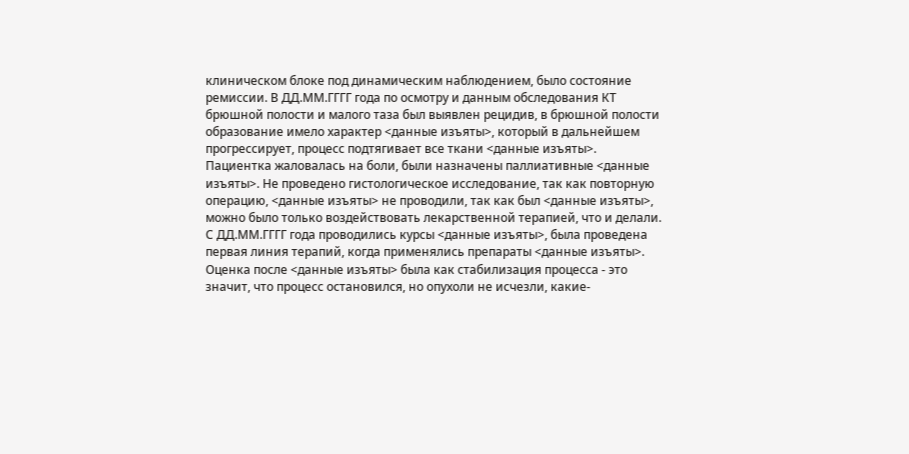клиническом блоке под динамическим наблюдением, было состояние ремиссии. В ДД.ММ.ГГГГ года по осмотру и данным обследования КТ брюшной полости и малого таза был выявлен рецидив, в брюшной полости образование имело характер <данные изъяты>, который в дальнейшем прогрессирует, процесс подтягивает все ткани <данные изъяты>. Пациентка жаловалась на боли, были назначены паллиативные <данные изъяты>. Не проведено гистологическое исследование, так как повторную операцию, <данные изъяты> не проводили, так как был <данные изъяты>, можно было только воздействовать лекарственной терапией, что и делали. С ДД.ММ.ГГГГ года проводились курсы <данные изъяты>, была проведена первая линия терапий, когда применялись препараты <данные изъяты>. Оценка после <данные изъяты> была как стабилизация процесса - это значит, что процесс остановился, но опухоли не исчезли, какие-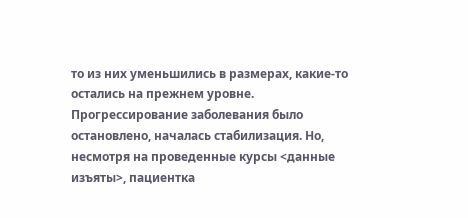то из них уменьшились в размерах, какие-то остались на прежнем уровне. Прогрессирование заболевания было остановлено, началась стабилизация. Но, несмотря на проведенные курсы <данные изъяты>, пациентка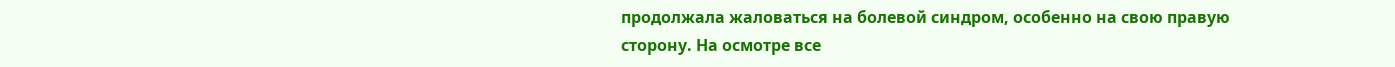продолжала жаловаться на болевой синдром, особенно на свою правую сторону. На осмотре все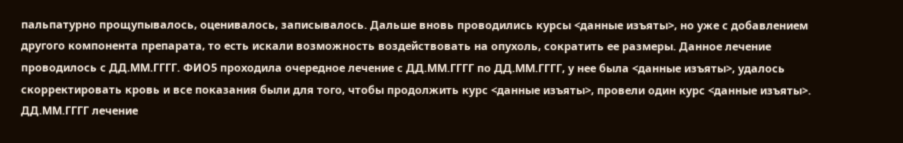пальпатурно прощупывалось, оценивалось, записывалось. Дальше вновь проводились курсы <данные изъяты>, но уже с добавлением другого компонента препарата, то есть искали возможность воздействовать на опухоль, сократить ее размеры. Данное лечение проводилось с ДД.ММ.ГГГГ. ФИО5 проходила очередное лечение с ДД.ММ.ГГГГ по ДД.ММ.ГГГГ, у нее была <данные изъяты>, удалось скорректировать кровь и все показания были для того, чтобы продолжить курс <данные изъяты>, провели один курс <данные изъяты>. ДД.ММ.ГГГГ лечение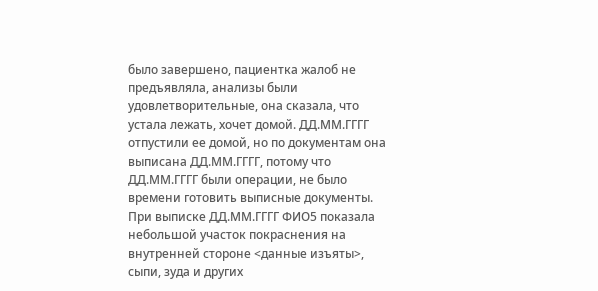было завершено, пациентка жалоб не предъявляла, анализы были удовлетворительные, она сказала, что устала лежать, хочет домой. ДД.ММ.ГГГГ отпустили ее домой, но по документам она выписана ДД.ММ.ГГГГ, потому что ДД.ММ.ГГГГ были операции, не было времени готовить выписные документы. При выписке ДД.ММ.ГГГГ ФИО5 показала небольшой участок покраснения на внутренней стороне <данные изъяты>, сыпи, зуда и других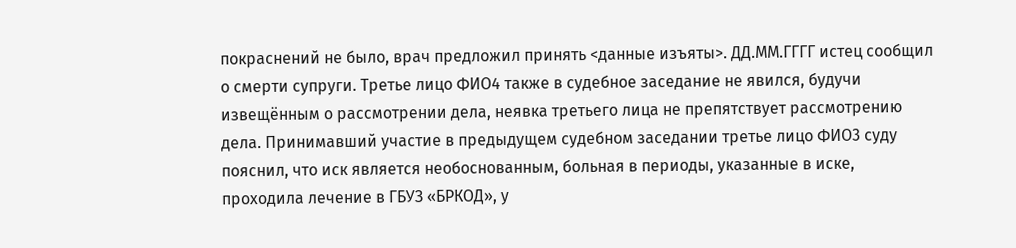покраснений не было, врач предложил принять <данные изъяты>. ДД.ММ.ГГГГ истец сообщил о смерти супруги. Третье лицо ФИО4 также в судебное заседание не явился, будучи извещённым о рассмотрении дела, неявка третьего лица не препятствует рассмотрению дела. Принимавший участие в предыдущем судебном заседании третье лицо ФИО3 суду пояснил, что иск является необоснованным, больная в периоды, указанные в иске, проходила лечение в ГБУЗ «БРКОД», у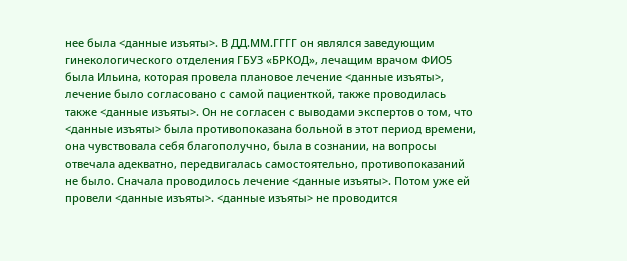нее была <данные изъяты>. В ДД.ММ.ГГГГ он являлся заведующим гинекологического отделения ГБУЗ «БРКОД», лечащим врачом ФИО5 была Ильина, которая провела плановое лечение <данные изъяты>, лечение было согласовано с самой пациенткой, также проводилась также <данные изъяты>. Он не согласен с выводами экспертов о том, что <данные изъяты> была противопоказана больной в этот период времени, она чувствовала себя благополучно, была в сознании, на вопросы отвечала адекватно, передвигалась самостоятельно, противопоказаний не было. Сначала проводилось лечение <данные изъяты>. Потом уже ей провели <данные изъяты>. <данные изъяты> не проводится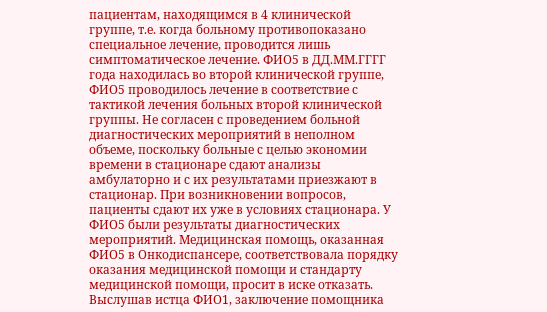пациентам, находящимся в 4 клинической группе, т.е. когда больному противопоказано специальное лечение, проводится лишь симптоматическое лечение. ФИО5 в ДД.ММ.ГГГГ года находилась во второй клинической группе, ФИО5 проводилось лечение в соответствие с тактикой лечения больных второй клинической группы. Не согласен с проведением больной диагностических мероприятий в неполном объеме, поскольку больные с целью экономии времени в стационаре сдают анализы амбулаторно и с их результатами приезжают в стационар. При возникновении вопросов, пациенты сдают их уже в условиях стационара. У ФИО5 были результаты диагностических мероприятий. Медицинская помощь, оказанная ФИО5 в Онкодиспансере, соответствовала порядку оказания медицинской помощи и стандарту медицинской помощи, просит в иске отказать. Выслушав истца ФИО1, заключение помощника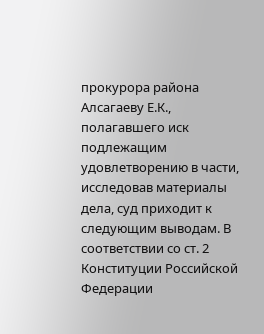прокурора района Алсагаеву Е.К., полагавшего иск подлежащим удовлетворению в части, исследовав материалы дела, суд приходит к следующим выводам. В соответствии со ст. 2 Конституции Российской Федерации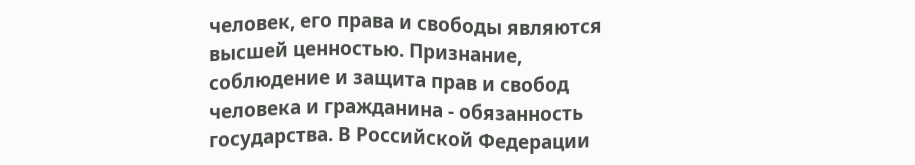человек, его права и свободы являются высшей ценностью. Признание, соблюдение и защита прав и свобод человека и гражданина - обязанность государства. В Российской Федерации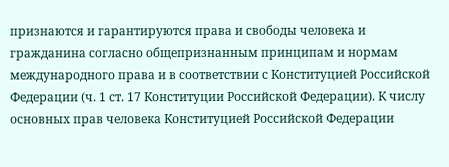признаются и гарантируются права и свободы человека и гражданина согласно общепризнанным принципам и нормам международного права и в соответствии с Конституцией Российской Федерации (ч. 1 ст. 17 Конституции Российской Федерации). К числу основных прав человека Конституцией Российской Федерации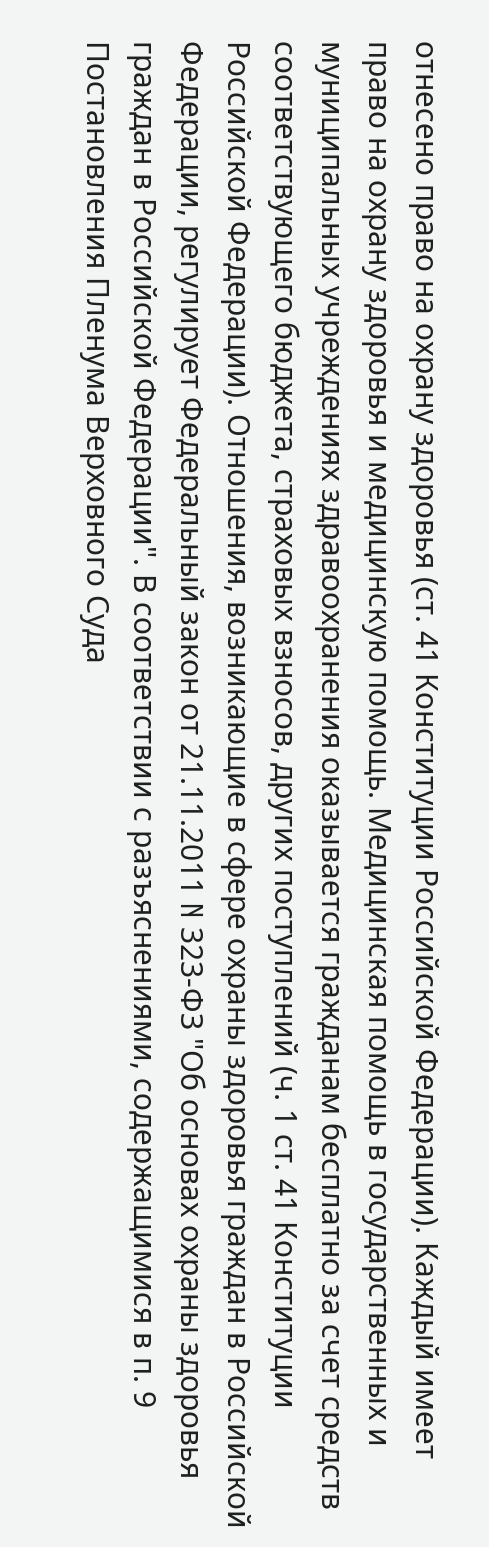отнесено право на охрану здоровья (ст. 41 Конституции Российской Федерации). Каждый имеет право на охрану здоровья и медицинскую помощь. Медицинская помощь в государственных и муниципальных учреждениях здравоохранения оказывается гражданам бесплатно за счет средств соответствующего бюджета, страховых взносов, других поступлений (ч. 1 ст. 41 Конституции Российской Федерации). Отношения, возникающие в сфере охраны здоровья граждан в Российской Федерации, регулирует Федеральный закон от 21.11.2011 N 323-ФЗ "Об основах охраны здоровья граждан в Российской Федерации". В соответствии с разъяснениями, содержащимися в п. 9 Постановления Пленума Верховного Суда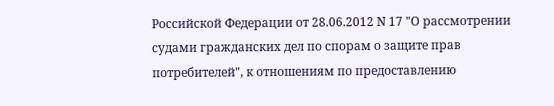Российской Федерации от 28.06.2012 N 17 "О рассмотрении судами гражданских дел по спорам о защите прав потребителей", к отношениям по предоставлению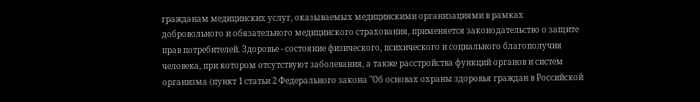гражданам медицинских услуг, оказываемых медицинскими организациями в рамках добровольного и обязательного медицинского страхования, применяется законодательство о защите прав потребителей. Здоровье - состояние физического, психического и социального благополучия человека, при котором отсутствуют заболевания, а также расстройства функций органов и систем организма (пункт 1 статьи 2 Федерального закона "Об основах охраны здоровья граждан в Российской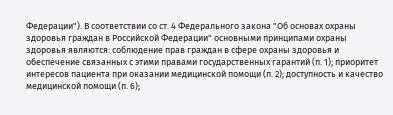Федерации"). В соответствии со ст. 4 Федерального закона "Об основах охраны здоровья граждан в Российской Федерации" основными принципами охраны здоровья являются: соблюдение прав граждан в сфере охраны здоровья и обеспечение связанных с этими правами государственных гарантий (п. 1); приоритет интересов пациента при оказании медицинской помощи (п. 2); доступность и качество медицинской помощи (п. 6);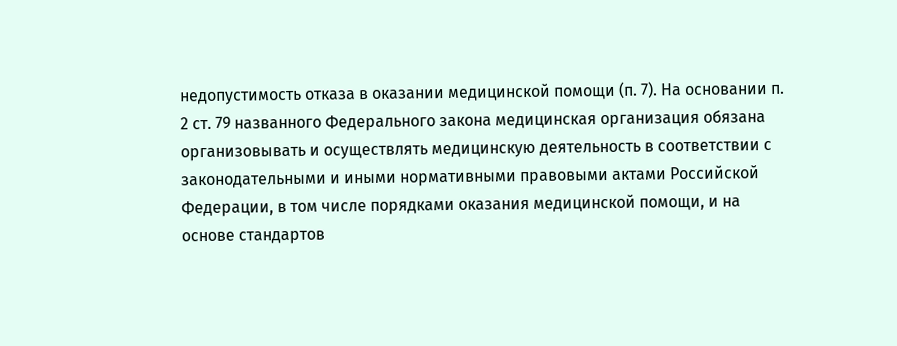недопустимость отказа в оказании медицинской помощи (п. 7). На основании п. 2 ст. 79 названного Федерального закона медицинская организация обязана организовывать и осуществлять медицинскую деятельность в соответствии с законодательными и иными нормативными правовыми актами Российской Федерации, в том числе порядками оказания медицинской помощи, и на основе стандартов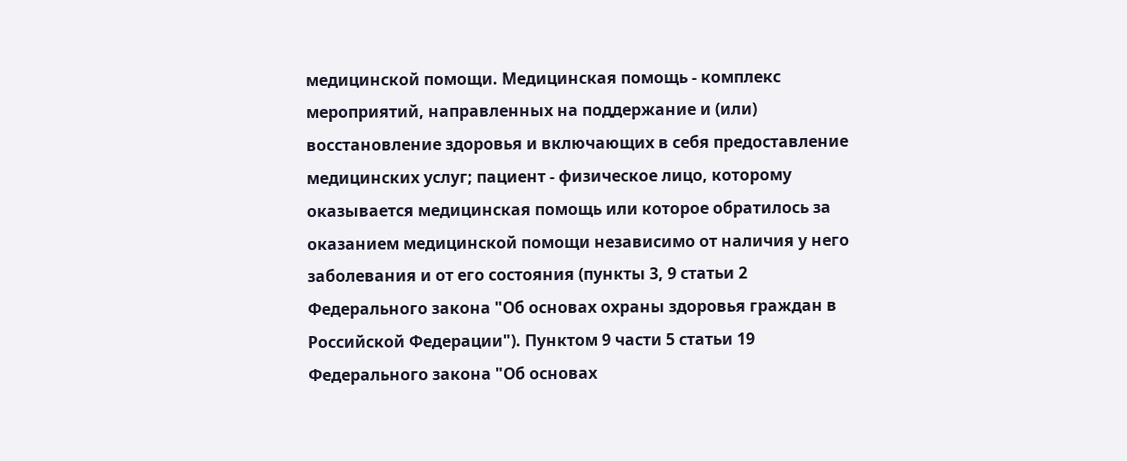медицинской помощи. Медицинская помощь - комплекс мероприятий, направленных на поддержание и (или) восстановление здоровья и включающих в себя предоставление медицинских услуг; пациент - физическое лицо, которому оказывается медицинская помощь или которое обратилось за оказанием медицинской помощи независимо от наличия у него заболевания и от его состояния (пункты 3, 9 статьи 2 Федерального закона "Об основах охраны здоровья граждан в Российской Федерации"). Пунктом 9 части 5 статьи 19 Федерального закона "Об основах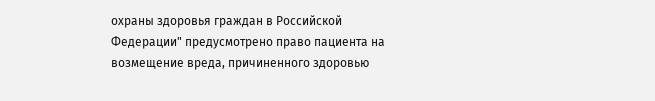охраны здоровья граждан в Российской Федерации" предусмотрено право пациента на возмещение вреда, причиненного здоровью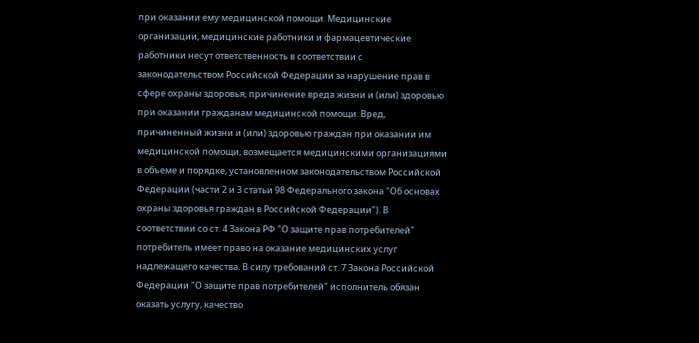при оказании ему медицинской помощи. Медицинские организации, медицинские работники и фармацевтические работники несут ответственность в соответствии с законодательством Российской Федерации за нарушение прав в сфере охраны здоровья, причинение вреда жизни и (или) здоровью при оказании гражданам медицинской помощи. Вред, причиненный жизни и (или) здоровью граждан при оказании им медицинской помощи, возмещается медицинскими организациями в объеме и порядке, установленном законодательством Российской Федерации (части 2 и 3 статьи 98 Федерального закона "Об основах охраны здоровья граждан в Российской Федерации"). В соответствии со ст. 4 Закона РФ "О защите прав потребителей" потребитель имеет право на оказание медицинских услуг надлежащего качества. В силу требований ст. 7 Закона Российской Федерации "О защите прав потребителей" исполнитель обязан оказать услугу, качество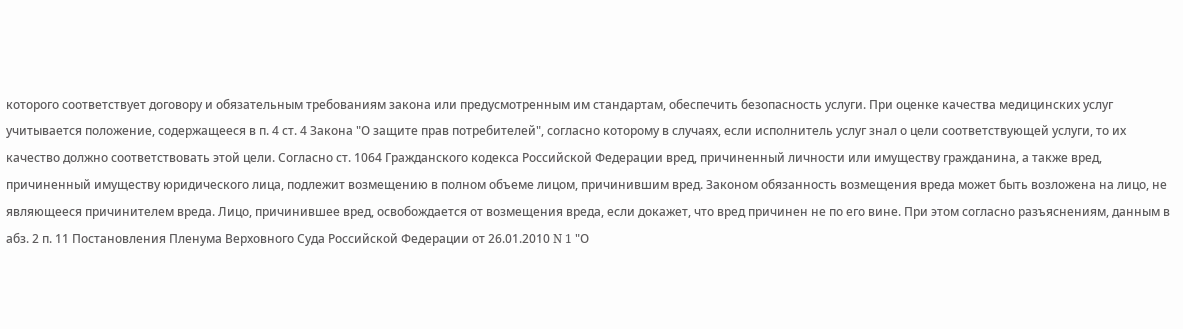которого соответствует договору и обязательным требованиям закона или предусмотренным им стандартам, обеспечить безопасность услуги. При оценке качества медицинских услуг учитывается положение, содержащееся в п. 4 ст. 4 Закона "О защите прав потребителей", согласно которому в случаях, если исполнитель услуг знал о цели соответствующей услуги, то их качество должно соответствовать этой цели. Согласно ст. 1064 Гражданского кодекса Российской Федерации вред, причиненный личности или имуществу гражданина, а также вред, причиненный имуществу юридического лица, подлежит возмещению в полном объеме лицом, причинившим вред. Законом обязанность возмещения вреда может быть возложена на лицо, не являющееся причинителем вреда. Лицо, причинившее вред, освобождается от возмещения вреда, если докажет, что вред причинен не по его вине. При этом согласно разъяснениям, данным в абз. 2 п. 11 Постановления Пленума Верховного Суда Российской Федерации от 26.01.2010 N 1 "О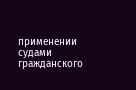применении судами гражданского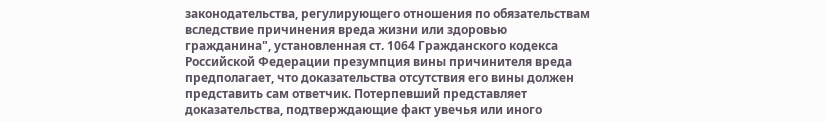законодательства, регулирующего отношения по обязательствам вследствие причинения вреда жизни или здоровью гражданина", установленная ст. 1064 Гражданского кодекса Российской Федерации презумпция вины причинителя вреда предполагает, что доказательства отсутствия его вины должен представить сам ответчик. Потерпевший представляет доказательства, подтверждающие факт увечья или иного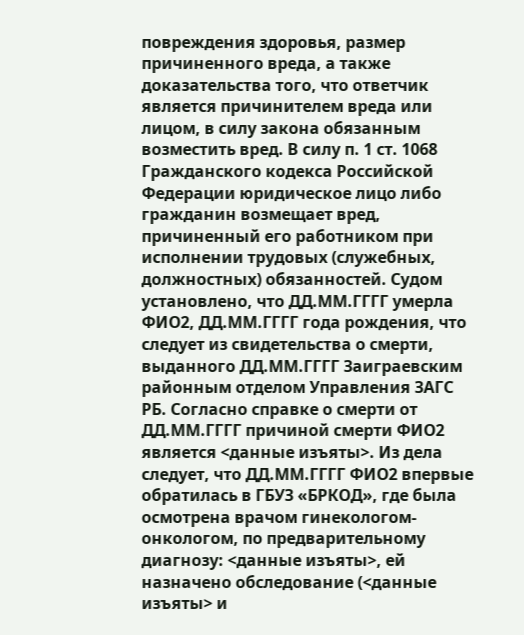повреждения здоровья, размер причиненного вреда, а также доказательства того, что ответчик является причинителем вреда или лицом, в силу закона обязанным возместить вред. В силу п. 1 ст. 1068 Гражданского кодекса Российской Федерации юридическое лицо либо гражданин возмещает вред, причиненный его работником при исполнении трудовых (служебных, должностных) обязанностей. Судом установлено, что ДД.ММ.ГГГГ умерла ФИО2, ДД.ММ.ГГГГ года рождения, что следует из свидетельства о смерти, выданного ДД.ММ.ГГГГ Заиграевским районным отделом Управления ЗАГС РБ. Согласно справке о смерти от ДД.ММ.ГГГГ причиной смерти ФИО2 является <данные изъяты>. Из дела следует, что ДД.ММ.ГГГГ ФИО2 впервые обратилась в ГБУЗ «БРКОД», где была осмотрена врачом гинекологом-онкологом, по предварительному диагнозу: <данные изъяты>, ей назначено обследование (<данные изъяты> и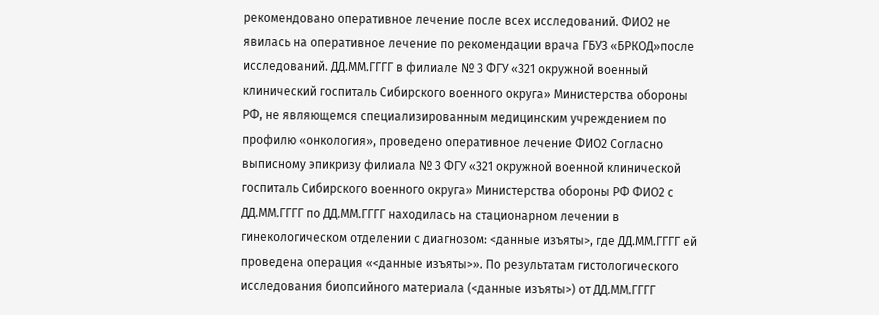рекомендовано оперативное лечение после всех исследований. ФИО2 не явилась на оперативное лечение по рекомендации врача ГБУЗ «БРКОД»после исследований. ДД.ММ.ГГГГ в филиале № 3 ФГУ «321 окружной военный клинический госпиталь Сибирского военного округа» Министерства обороны РФ, не являющемся специализированным медицинским учреждением по профилю «онкология», проведено оперативное лечение ФИО2 Согласно выписному эпикризу филиала № 3 ФГУ «321 окружной военной клинической госпиталь Сибирского военного округа» Министерства обороны РФ ФИО2 с ДД.ММ.ГГГГ по ДД.ММ.ГГГГ находилась на стационарном лечении в гинекологическом отделении с диагнозом: <данные изъяты>, где ДД.ММ.ГГГГ ей проведена операция «<данные изъяты>». По результатам гистологического исследования биопсийного материала (<данные изъяты>) от ДД.ММ.ГГГГ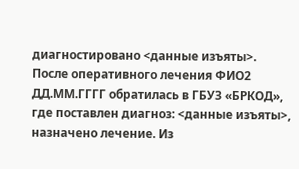диагностировано <данные изъяты>. После оперативного лечения ФИО2 ДД.ММ.ГГГГ обратилась в ГБУЗ «БРКОД», где поставлен диагноз: <данные изъяты>, назначено лечение. Из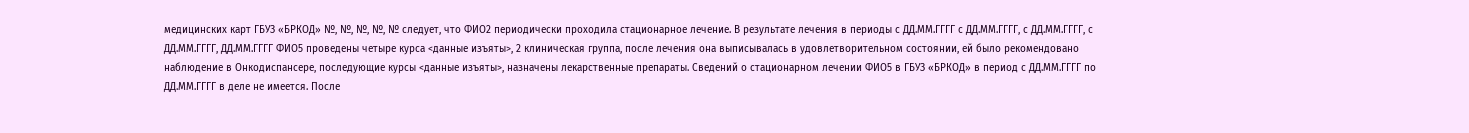медицинских карт ГБУЗ «БРКОД» №, №, №, №, № следует, что ФИО2 периодически проходила стационарное лечение. В результате лечения в периоды с ДД.ММ.ГГГГ с ДД.ММ.ГГГГ, с ДД.ММ.ГГГГ, с ДД.ММ.ГГГГ, ДД.ММ.ГГГГ ФИО5 проведены четыре курса <данные изъяты>, 2 клиническая группа, после лечения она выписывалась в удовлетворительном состоянии, ей было рекомендовано наблюдение в Онкодиспансере, последующие курсы <данные изъяты>, назначены лекарственные препараты. Сведений о стационарном лечении ФИО5 в ГБУЗ «БРКОД» в период с ДД.ММ.ГГГГ по ДД.ММ.ГГГГ в деле не имеется. После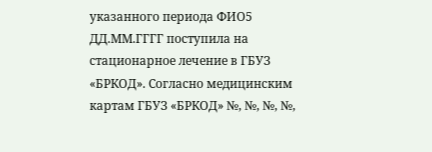указанного периода ФИО5 ДД.ММ.ГГГГ поступила на стационарное лечение в ГБУЗ «БРКОД». Согласно медицинским картам ГБУЗ «БРКОД» №, №, №, №,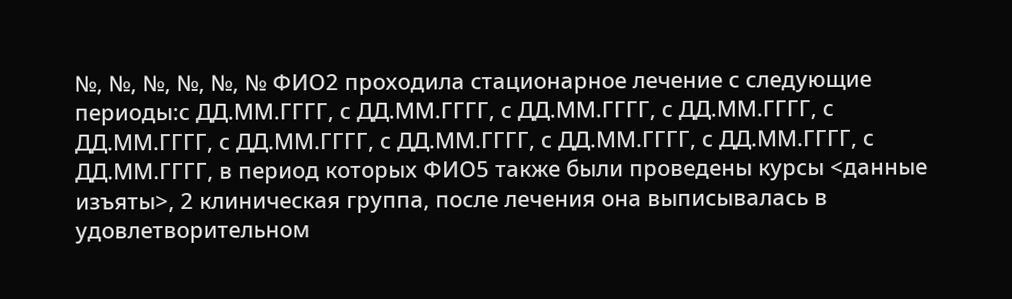№, №, №, №, №, № ФИО2 проходила стационарное лечение с следующие периоды:с ДД.ММ.ГГГГ, с ДД.ММ.ГГГГ, с ДД.ММ.ГГГГ, с ДД.ММ.ГГГГ, с ДД.ММ.ГГГГ, с ДД.ММ.ГГГГ, с ДД.ММ.ГГГГ, с ДД.ММ.ГГГГ, с ДД.ММ.ГГГГ, с ДД.ММ.ГГГГ, в период которых ФИО5 также были проведены курсы <данные изъяты>, 2 клиническая группа, после лечения она выписывалась в удовлетворительном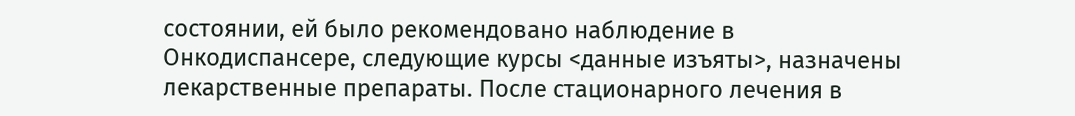состоянии, ей было рекомендовано наблюдение в Онкодиспансере, следующие курсы <данные изъяты>, назначены лекарственные препараты. После стационарного лечения в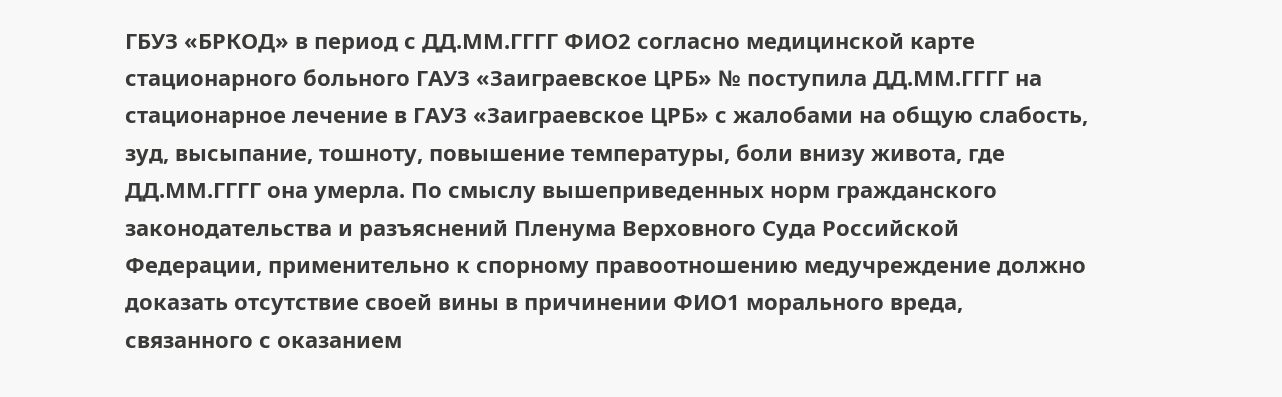ГБУЗ «БРКОД» в период с ДД.ММ.ГГГГ ФИО2 согласно медицинской карте стационарного больного ГАУЗ «Заиграевское ЦРБ» № поступила ДД.ММ.ГГГГ на стационарное лечение в ГАУЗ «Заиграевское ЦРБ» с жалобами на общую слабость, зуд, высыпание, тошноту, повышение температуры, боли внизу живота, где ДД.ММ.ГГГГ она умерла. По смыслу вышеприведенных норм гражданского законодательства и разъяснений Пленума Верховного Суда Российской Федерации, применительно к спорному правоотношению медучреждение должно доказать отсутствие своей вины в причинении ФИО1 морального вреда, связанного с оказанием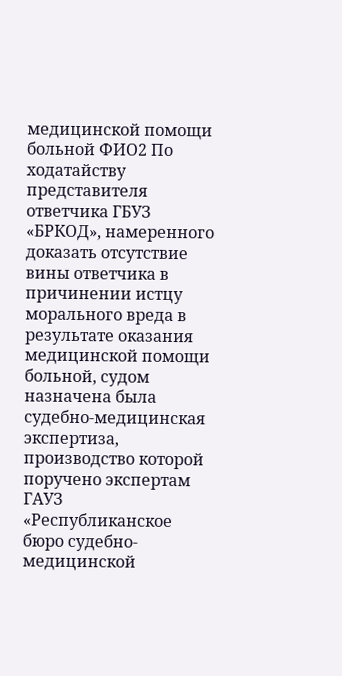медицинской помощи больной ФИО2 По ходатайству представителя ответчика ГБУЗ «БРКОД», намеренного доказать отсутствие вины ответчика в причинении истцу морального вреда в результате оказания медицинской помощи больной, судом назначена была судебно-медицинская экспертиза, производство которой поручено экспертам ГАУЗ «Республиканское бюро судебно-медицинской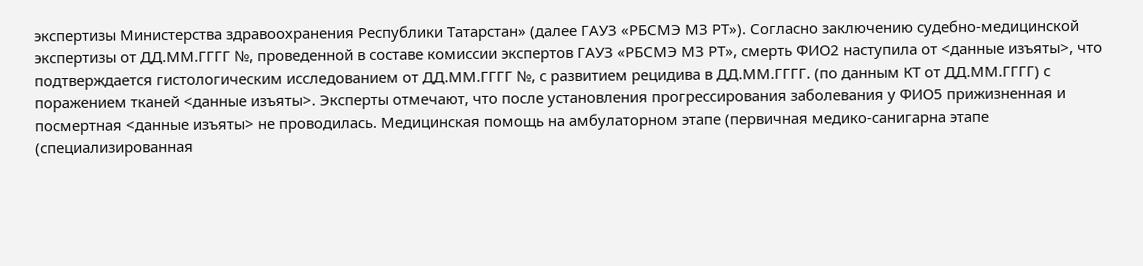экспертизы Министерства здравоохранения Республики Татарстан» (далее ГАУЗ «РБСМЭ МЗ РТ»). Согласно заключению судебно-медицинской экспертизы от ДД.ММ.ГГГГ №, проведенной в составе комиссии экспертов ГАУЗ «РБСМЭ МЗ РТ», смерть ФИО2 наступила от <данные изъяты>, что подтверждается гистологическим исследованием от ДД.ММ.ГГГГ №, с развитием рецидива в ДД.ММ.ГГГГ. (по данным КТ от ДД.ММ.ГГГГ) с поражением тканей <данные изъяты>. Эксперты отмечают, что после установления прогрессирования заболевания у ФИО5 прижизненная и посмертная <данные изъяты> не проводилась. Медицинская помощь на амбулаторном этапе (первичная медико-санигарна этапе (специализированная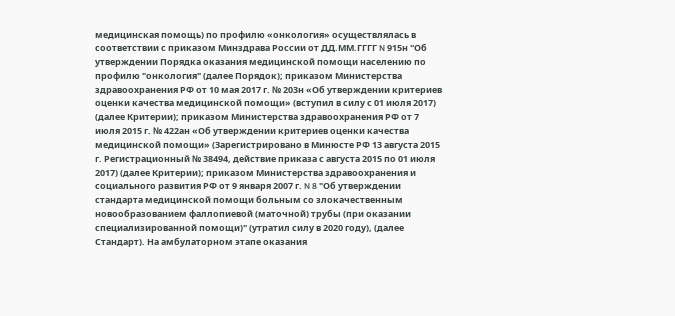медицинская помощь) по профилю «онкология» осуществлялась в соответствии с приказом Минздрава России от ДД.ММ.ГГГГ N 915н "Об утверждении Порядка оказания медицинской помощи населению по профилю "онкология" (далее Порядок); приказом Министерства здравоохранения РФ от 10 мая 2017 г. № 203н «Об утверждении критериев оценки качества медицинской помощи» (вступил в силу с 01 июля 2017) (далее Критерии); приказом Министерства здравоохранения РФ от 7 июля 2015 г. № 422ан «Об утверждении критериев оценки качества медицинской помощи» (Зарегистрировано в Минюсте РФ 13 августа 2015 г. Регистрационный № 38494, действие приказа с августа 2015 по 01 июля 2017) (далее Критерии); приказом Министерства здравоохранения и социального развития РФ от 9 января 2007 г. N 8 "Об утверждении стандарта медицинской помощи больным со злокачественным новообразованием фаллопиевой (маточной) трубы (при оказании специализированной помощи)" (утратил силу в 2020 году), (далее Стандарт). На амбулаторном этапе оказания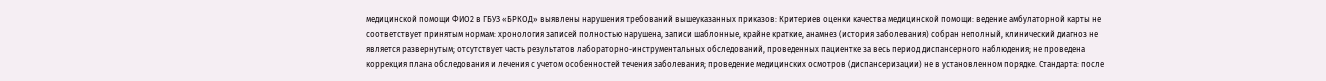медицинской помощи ФИО2 в ГБУЗ «БРКОД» выявлены нарушения требований вышеуказанных приказов: Критериев оценки качества медицинской помощи: ведение амбулаторной карты не соответствует принятым нормам: хронология записей полностью нарушена, записи шаблонные, крайне краткие, анамнез (история заболевания) собран неполный, клинический диагноз не является развернутым; отсутствует часть результатов лабораторно-инструментальных обследований, проведенных пациентке за весь период диспансерного наблюдения; не проведена коррекция плана обследования и лечения с учетом особенностей течения заболевания; проведение медицинских осмотров (диспансеризации) не в установленном порядке. Стандарта: после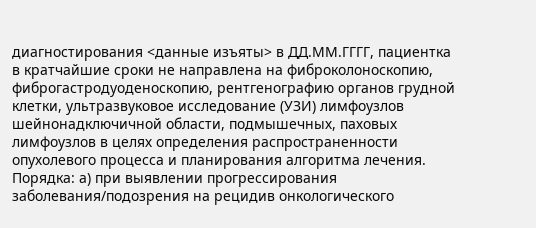диагностирования <данные изъяты> в ДД.ММ.ГГГГ, пациентка в кратчайшие сроки не направлена на фиброколоноскопию, фиброгастродуоденоскопию, рентгенографию органов грудной клетки, ультразвуковое исследование (УЗИ) лимфоузлов шейнонадключичной области, подмышечных, паховых лимфоузлов в целях определения распространенности опухолевого процесса и планирования алгоритма лечения. Порядка: а) при выявлении прогрессирования заболевания/подозрения на рецидив онкологического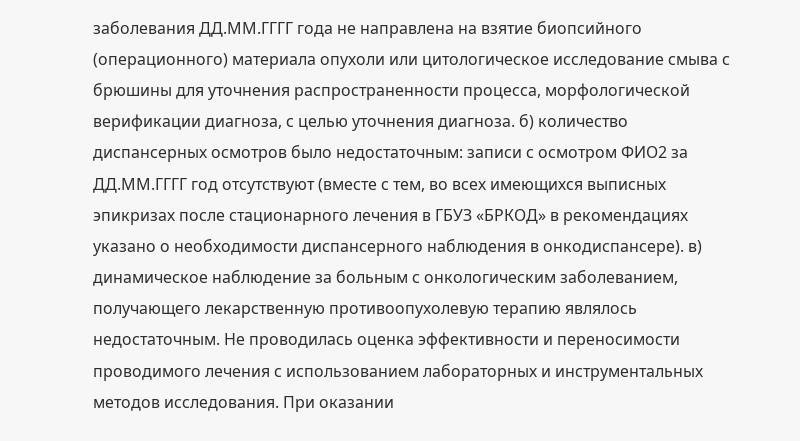заболевания ДД.ММ.ГГГГ года не направлена на взятие биопсийного (операционного) материала опухоли или цитологическое исследование смыва с брюшины для уточнения распространенности процесса, морфологической верификации диагноза, с целью уточнения диагноза. б) количество диспансерных осмотров было недостаточным: записи с осмотром ФИО2 за ДД.ММ.ГГГГ год отсутствуют (вместе с тем, во всех имеющихся выписных эпикризах после стационарного лечения в ГБУЗ «БРКОД» в рекомендациях указано о необходимости диспансерного наблюдения в онкодиспансере). в) динамическое наблюдение за больным с онкологическим заболеванием, получающего лекарственную противоопухолевую терапию являлось недостаточным. Не проводилась оценка эффективности и переносимости проводимого лечения с использованием лабораторных и инструментальных методов исследования. При оказании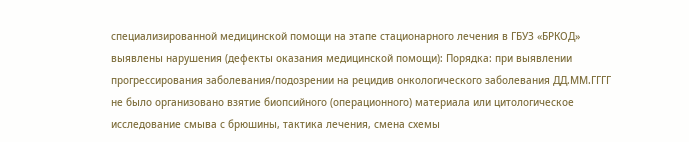специализированной медицинской помощи на этапе стационарного лечения в ГБУЗ «БРКОД» выявлены нарушения (дефекты оказания медицинской помощи): Порядка: при выявлении прогрессирования заболевания/подозрении на рецидив онкологического заболевания ДД.ММ.ГГГГ не было организовано взятие биопсийного (операционного) материала или цитологическое исследование смыва с брюшины, тактика лечения, смена схемы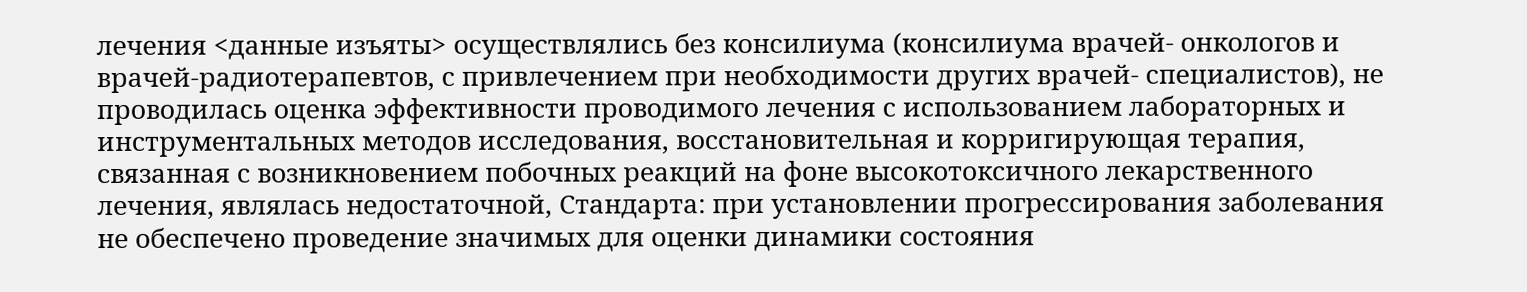лечения <данные изъяты> осуществлялись без консилиума (консилиума врачей- онкологов и врачей-радиотерапевтов, с привлечением при необходимости других врачей- специалистов), не проводилась оценка эффективности проводимого лечения с использованием лабораторных и инструментальных методов исследования, восстановительная и корригирующая терапия, связанная с возникновением побочных реакций на фоне высокотоксичного лекарственного лечения, являлась недостаточной, Стандарта: при установлении прогрессирования заболевания не обеспечено проведение значимых для оценки динамики состояния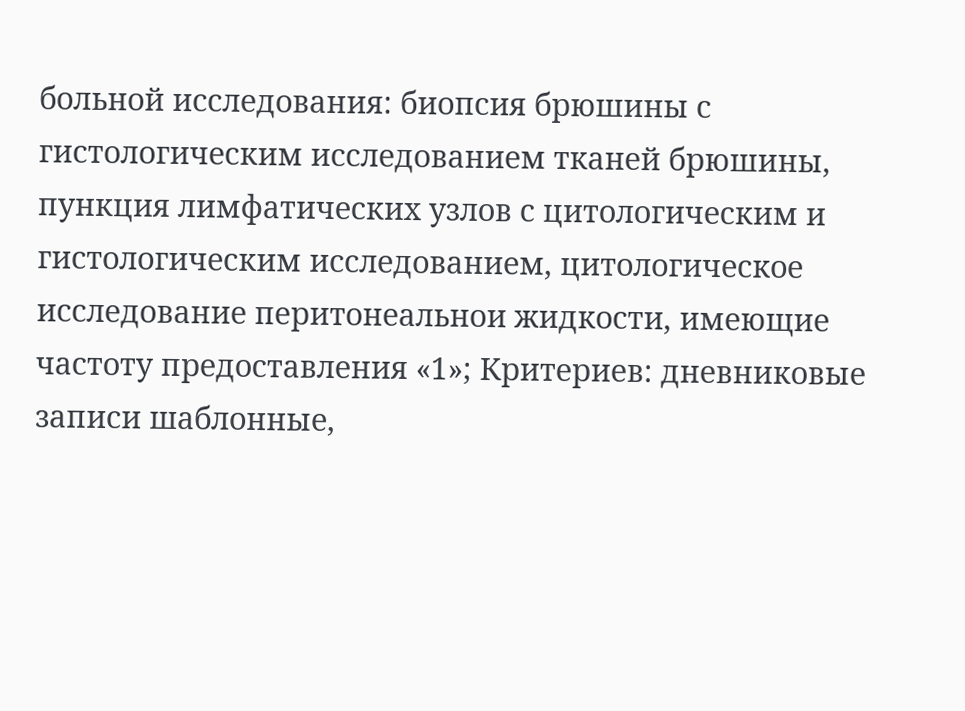больной исследования: биопсия брюшины с гистологическим исследованием тканей брюшины, пункция лимфатических узлов с цитологическим и гистологическим исследованием, цитологическое исследование перитонеальнои жидкости, имеющие частоту предоставления «1»; Критериев: дневниковые записи шаблонные,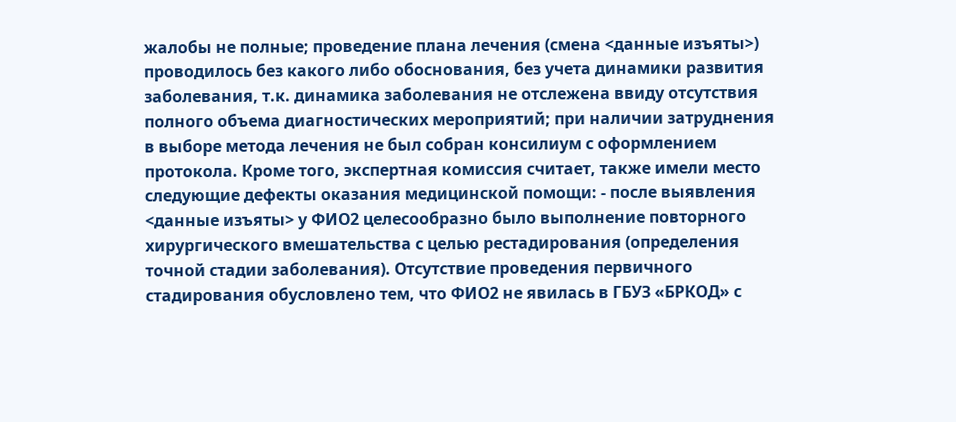жалобы не полные; проведение плана лечения (смена <данные изъяты>) проводилось без какого либо обоснования, без учета динамики развития заболевания, т.к. динамика заболевания не отслежена ввиду отсутствия полного объема диагностических мероприятий; при наличии затруднения в выборе метода лечения не был собран консилиум с оформлением протокола. Кроме того, экспертная комиссия считает, также имели место следующие дефекты оказания медицинской помощи: - после выявления <данные изъяты> у ФИО2 целесообразно было выполнение повторного хирургического вмешательства с целью рестадирования (определения точной стадии заболевания). Отсутствие проведения первичного стадирования обусловлено тем, что ФИО2 не явилась в ГБУЗ «БРКОД» с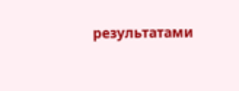результатами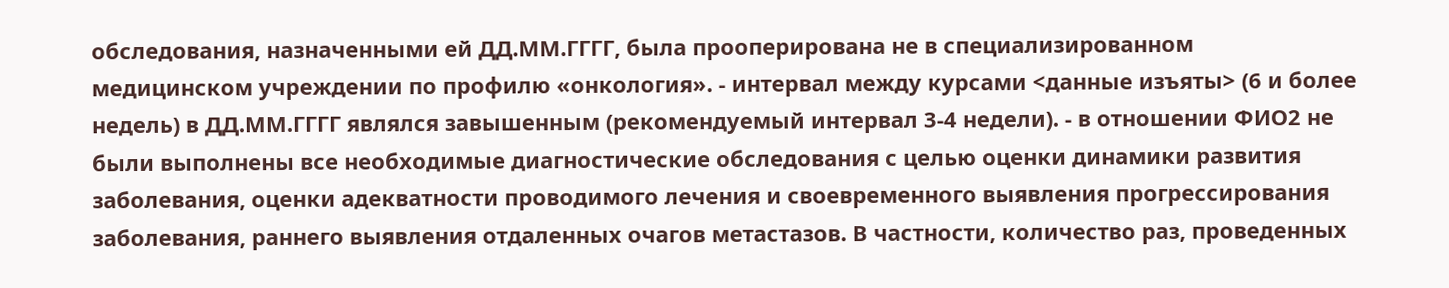обследования, назначенными ей ДД.ММ.ГГГГ, была прооперирована не в специализированном медицинском учреждении по профилю «онкология». - интервал между курсами <данные изъяты> (6 и более недель) в ДД.ММ.ГГГГ являлся завышенным (рекомендуемый интервал 3-4 недели). - в отношении ФИО2 не были выполнены все необходимые диагностические обследования с целью оценки динамики развития заболевания, оценки адекватности проводимого лечения и своевременного выявления прогрессирования заболевания, раннего выявления отдаленных очагов метастазов. В частности, количество раз, проведенных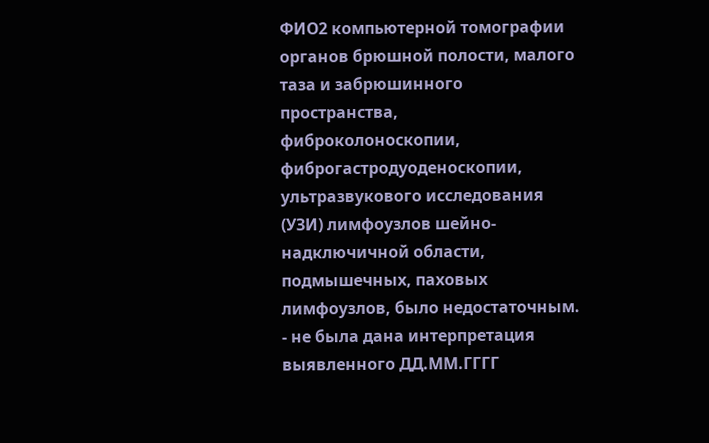ФИО2 компьютерной томографии органов брюшной полости, малого таза и забрюшинного пространства, фиброколоноскопии, фиброгастродуоденоскопии, ультразвукового исследования (УЗИ) лимфоузлов шейно-надключичной области, подмышечных, паховых лимфоузлов, было недостаточным. - не была дана интерпретация выявленного ДД.ММ.ГГГГ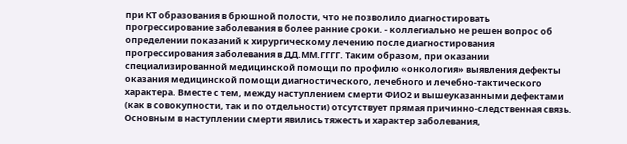при КТ образования в брюшной полости, что не позволило диагностировать прогрессирование заболевания в более ранние сроки. - коллегиально не решен вопрос об определении показаний к хирургическому лечению после диагностирования прогрессирования заболевания в ДД.ММ.ГГГГ. Таким образом, при оказании специализированной медицинской помощи по профилю «онкология» выявления дефекты оказания медицинской помощи диагностического, лечебного и лечебно-тактического характера. Вместе с тем, между наступлением смерти ФИО2 и вышеуказанными дефектами (как в совокупности, так и по отдельности) отсутствует прямая причинно-следственная связь. Основным в наступлении смерти явились тяжесть и характер заболевания,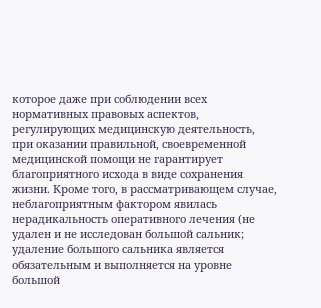которое даже при соблюдении всех нормативных правовых аспектов, регулирующих медицинскую деятельность, при оказании правильной, своевременной медицинской помощи не гарантирует благоприятного исхода в виде сохранения жизни. Кроме того, в рассматривающем случае, неблагоприятным фактором явилась нерадикальность оперативного лечения (не удален и не исследован большой сальник; удаление большого сальника является обязательным и выполняется на уровне большой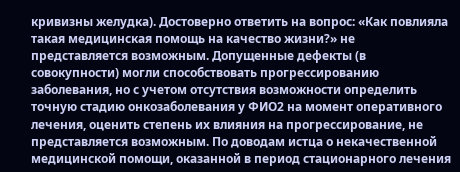кривизны желудка). Достоверно ответить на вопрос: «Как повлияла такая медицинская помощь на качество жизни?» не представляется возможным. Допущенные дефекты (в совокупности) могли способствовать прогрессированию заболевания, но с учетом отсутствия возможности определить точную стадию онкозаболевания у ФИО2 на момент оперативного лечения, оценить степень их влияния на прогрессирование, не представляется возможным. По доводам истца о некачественной медицинской помощи, оказанной в период стационарного лечения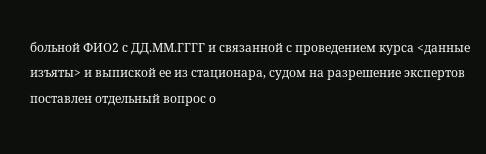больной ФИО2 с ДД.ММ.ГГГГ и связанной с проведением курса <данные изъяты> и выпиской ее из стационара, судом на разрешение экспертов поставлен отдельный вопрос о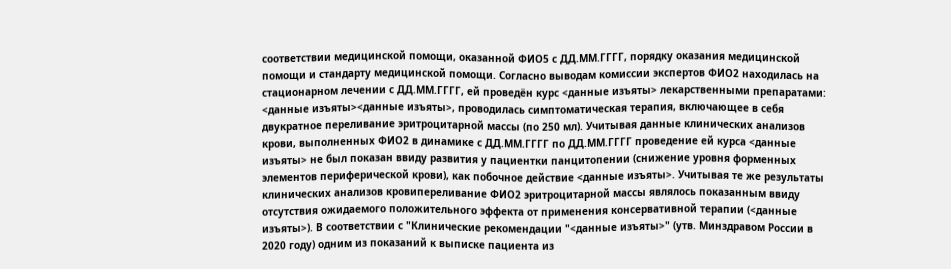соответствии медицинской помощи, оказанной ФИО5 с ДД.ММ.ГГГГ, порядку оказания медицинской помощи и стандарту медицинской помощи. Согласно выводам комиссии экспертов ФИО2 находилась на стационарном лечении с ДД.ММ.ГГГГ, ей проведён курс <данные изъяты> лекарственными препаратами: <данные изъяты><данные изъяты>, проводилась симптоматическая терапия, включающее в себя двукратное переливание эритроцитарной массы (по 250 мл). Учитывая данные клинических анализов крови, выполненных ФИО2 в динамике с ДД.ММ.ГГГГ по ДД.ММ.ГГГГ проведение ей курса <данные изъяты> не был показан ввиду развития у пациентки панцитопении (снижение уровня форменных элементов периферической крови), как побочное действие <данные изъяты>. Учитывая те же результаты клинических анализов кровипереливание ФИО2 эритроцитарной массы являлось показанным ввиду отсутствия ожидаемого положительного эффекта от применения консервативной терапии (<данные изъяты>). В соответствии с "Клинические рекомендации "<данные изъяты>" (утв. Минздравом России в 2020 году) одним из показаний к выписке пациента из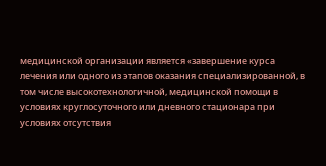медицинской организации является «завершение курса лечения или одного из этапов оказания специализированной, в том числе высокотехнологичной, медицинской помощи в условиях круглосуточного или дневного стационара при условиях отсутствия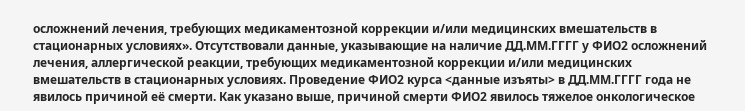осложнений лечения, требующих медикаментозной коррекции и/или медицинских вмешательств в стационарных условиях». Отсутствовали данные, указывающие на наличие ДД.ММ.ГГГГ у ФИО2 осложнений лечения, аллергической реакции, требующих медикаментозной коррекции и/или медицинских вмешательств в стационарных условиях. Проведение ФИО2 курса <данные изъяты> в ДД.ММ.ГГГГ года не явилось причиной её смерти. Как указано выше, причиной смерти ФИО2 явилось тяжелое онкологическое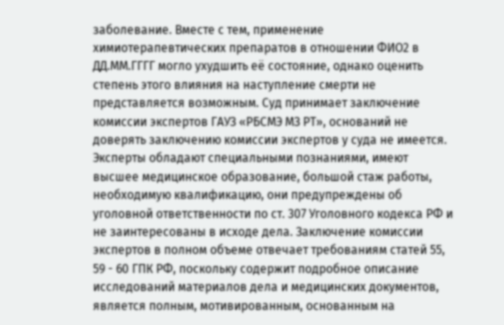заболевание. Вместе с тем, применение химиотерапевтических препаратов в отношении ФИО2 в ДД.ММ.ГГГГ могло ухудшить её состояние, однако оценить степень этого влияния на наступление смерти не представляется возможным. Суд принимает заключение комиссии экспертов ГАУЗ «РБСМЭ МЗ РТ», оснований не доверять заключению комиссии экспертов у суда не имеется. Эксперты обладают специальными познаниями, имеют высшее медицинское образование, большой стаж работы, необходимую квалификацию, они предупреждены об уголовной ответственности по ст. 307 Уголовного кодекса РФ и не заинтересованы в исходе дела. Заключение комиссии экспертов в полном объеме отвечает требованиям статей 55, 59 - 60 ГПК РФ, поскольку содержит подробное описание исследований материалов дела и медицинских документов, является полным, мотивированным, основанным на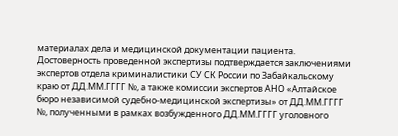материалах дела и медицинской документации пациента. Достоверность проведенной экспертизы подтверждается заключениями экспертов отдела криминалистики СУ СК России по Забайкальскому краю от ДД.ММ.ГГГГ №, а также комиссии экспертов АНО «Алтайское бюро независимой судебно-медицинской экспертизы» от ДД.ММ.ГГГГ №, полученными в рамках возбужденного ДД.ММ.ГГГГ уголовного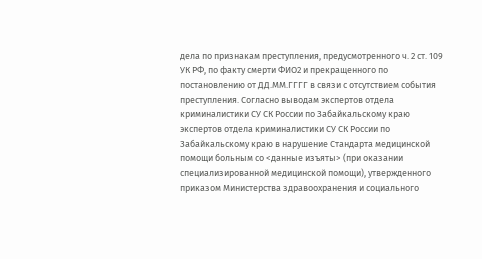дела по признакам преступления, предусмотренного ч. 2 ст. 109 УК РФ, по факту смерти ФИО2 и прекращенного по постановлению от ДД.ММ.ГГГГ в связи с отсутствием события преступления. Согласно выводам экспертов отдела криминалистики СУ СК России по Забайкальскому краю экспертов отдела криминалистики СУ СК России по Забайкальскому краю в нарушение Стандарта медицинской помощи больным со <данные изъяты> (при оказании специализированной медицинской помощи), утвержденного приказом Министерства здравоохранения и социального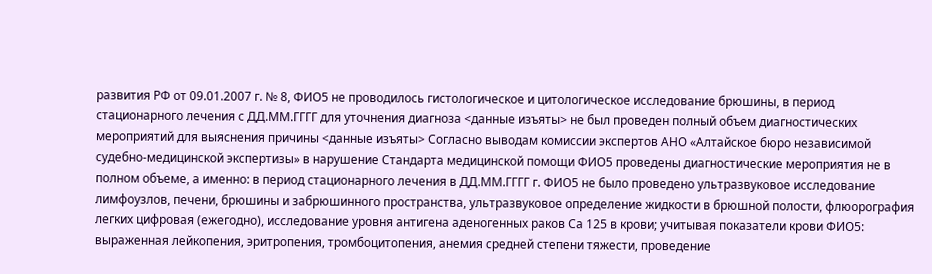развития РФ от 09.01.2007 г. № 8, ФИО5 не проводилось гистологическое и цитологическое исследование брюшины, в период стационарного лечения с ДД.ММ.ГГГГ для уточнения диагноза <данные изъяты> не был проведен полный объем диагностических мероприятий для выяснения причины <данные изъяты> Согласно выводам комиссии экспертов АНО «Алтайское бюро независимой судебно-медицинской экспертизы» в нарушение Стандарта медицинской помощи ФИО5 проведены диагностические мероприятия не в полном объеме, а именно: в период стационарного лечения в ДД.ММ.ГГГГ г. ФИО5 не было проведено ультразвуковое исследование лимфоузлов, печени, брюшины и забрюшинного пространства, ультразвуковое определение жидкости в брюшной полости, флюорография легких цифровая (ежегодно), исследование уровня антигена аденогенных раков Са 125 в крови; учитывая показатели крови ФИО5: выраженная лейкопения, эритропения, тромбоцитопения, анемия средней степени тяжести, проведение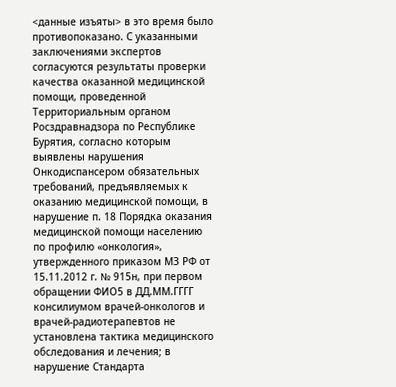<данные изъяты> в это время было противопоказано. С указанными заключениями экспертов согласуются результаты проверки качества оказанной медицинской помощи, проведенной Территориальным органом Росздравнадзора по Республике Бурятия, согласно которым выявлены нарушения Онкодиспансером обязательных требований, предъявляемых к оказанию медицинской помощи, в нарушение п. 18 Порядка оказания медицинской помощи населению по профилю «онкология», утвержденного приказом МЗ РФ от 15.11.2012 г. № 915н, при первом обращении ФИО5 в ДД.ММ.ГГГГ консилиумом врачей-онкологов и врачей-радиотерапевтов не установлена тактика медицинского обследования и лечения; в нарушение Стандарта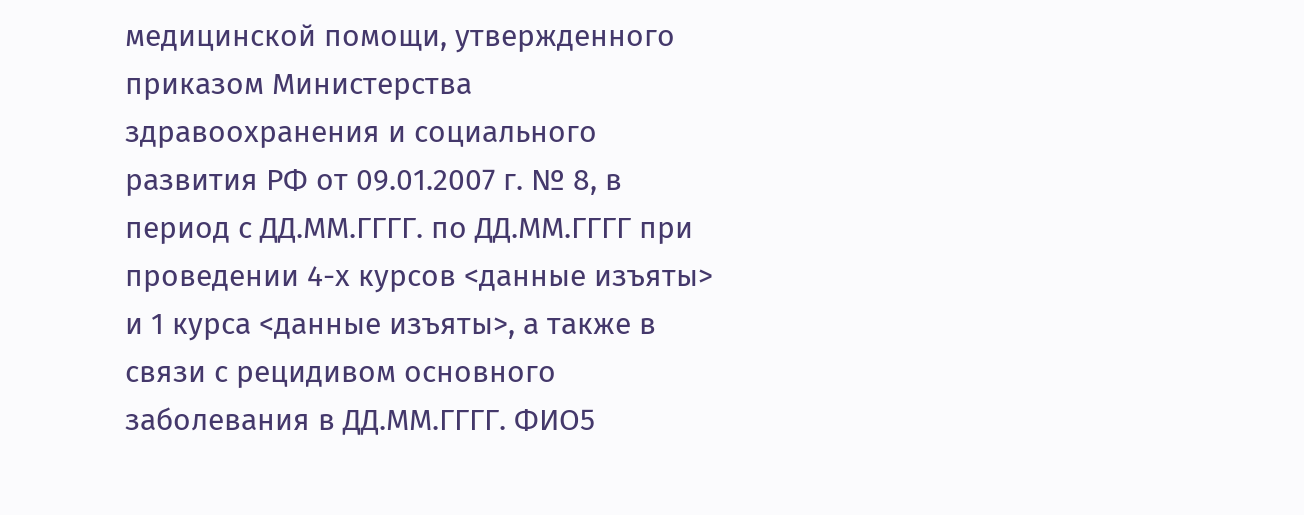медицинской помощи, утвержденного приказом Министерства здравоохранения и социального развития РФ от 09.01.2007 г. № 8, в период с ДД.ММ.ГГГГ. по ДД.ММ.ГГГГ при проведении 4-х курсов <данные изъяты> и 1 курса <данные изъяты>, а также в связи с рецидивом основного заболевания в ДД.ММ.ГГГГ. ФИО5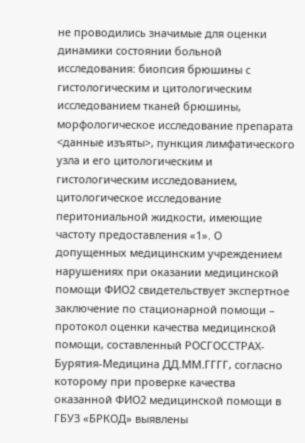не проводились значимые для оценки динамики состоянии больной исследования: биопсия брюшины с гистологическим и цитологическим исследованием тканей брюшины, морфологическое исследование препарата <данные изъяты>, пункция лимфатического узла и его цитологическим и гистологическим исследованием, цитологическое исследование перитониальной жидкости, имеющие частоту предоставления «1». О допущенных медицинским учреждением нарушениях при оказании медицинской помощи ФИО2 свидетельствует экспертное заключение по стационарной помощи – протокол оценки качества медицинской помощи, составленный РОСГОССТРАХ-Бурятия-Медицина ДД.ММ.ГГГГ, согласно которому при проверке качества оказанной ФИО2 медицинской помощи в ГБУЗ «БРКОД» выявлены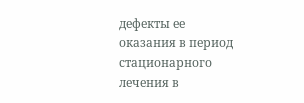дефекты ее оказания в период стационарного лечения в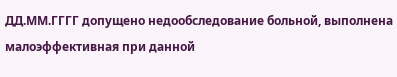ДД.ММ.ГГГГ допущено недообследование больной, выполнена малоэффективная при данной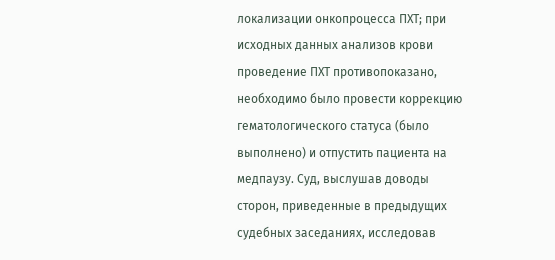локализации онкопроцесса ПХТ; при исходных данных анализов крови проведение ПХТ противопоказано, необходимо было провести коррекцию гематологического статуса (было выполнено) и отпустить пациента на медпаузу. Суд, выслушав доводы сторон, приведенные в предыдущих судебных заседаниях, исследовав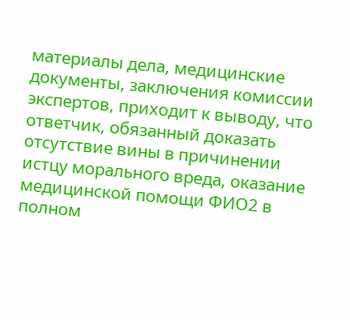материалы дела, медицинские документы, заключения комиссии экспертов, приходит к выводу, что ответчик, обязанный доказать отсутствие вины в причинении истцу морального вреда, оказание медицинской помощи ФИО2 в полном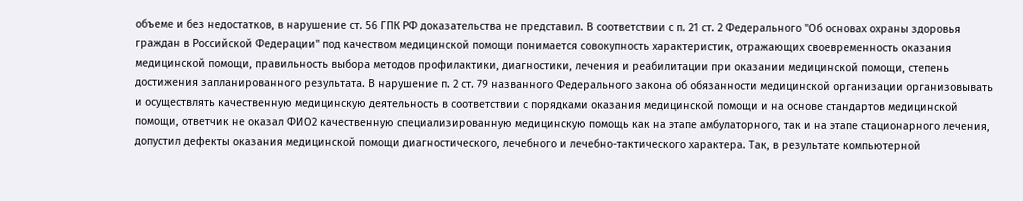объеме и без недостатков, в нарушение ст. 56 ГПК РФ доказательства не представил. В соответствии с п. 21 ст. 2 Федерального "Об основах охраны здоровья граждан в Российской Федерации" под качеством медицинской помощи понимается совокупность характеристик, отражающих своевременность оказания медицинской помощи, правильность выбора методов профилактики, диагностики, лечения и реабилитации при оказании медицинской помощи, степень достижения запланированного результата. В нарушение п. 2 ст. 79 названного Федерального закона об обязанности медицинской организации организовывать и осуществлять качественную медицинскую деятельность в соответствии с порядками оказания медицинской помощи и на основе стандартов медицинской помощи, ответчик не оказал ФИО2 качественную специализированную медицинскую помощь как на этапе амбулаторного, так и на этапе стационарного лечения, допустил дефекты оказания медицинской помощи диагностического, лечебного и лечебно-тактического характера. Так, в результате компьютерной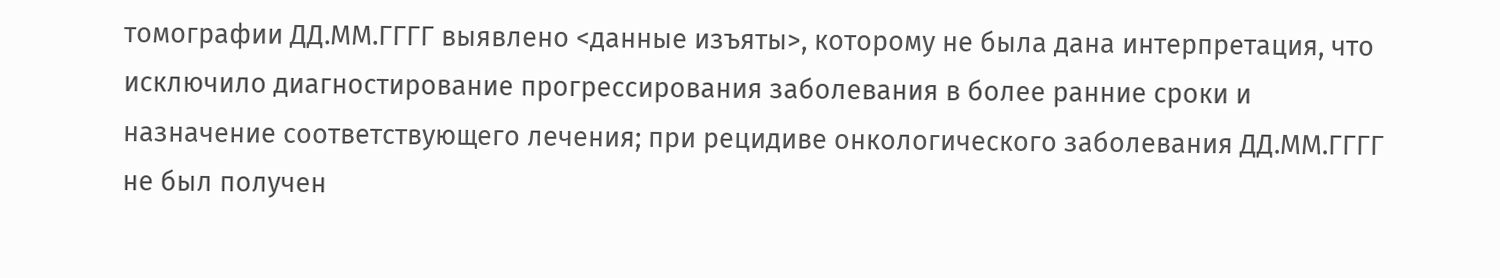томографии ДД.ММ.ГГГГ выявлено <данные изъяты>, которому не была дана интерпретация, что исключило диагностирование прогрессирования заболевания в более ранние сроки и назначение соответствующего лечения; при рецидиве онкологического заболевания ДД.ММ.ГГГГ не был получен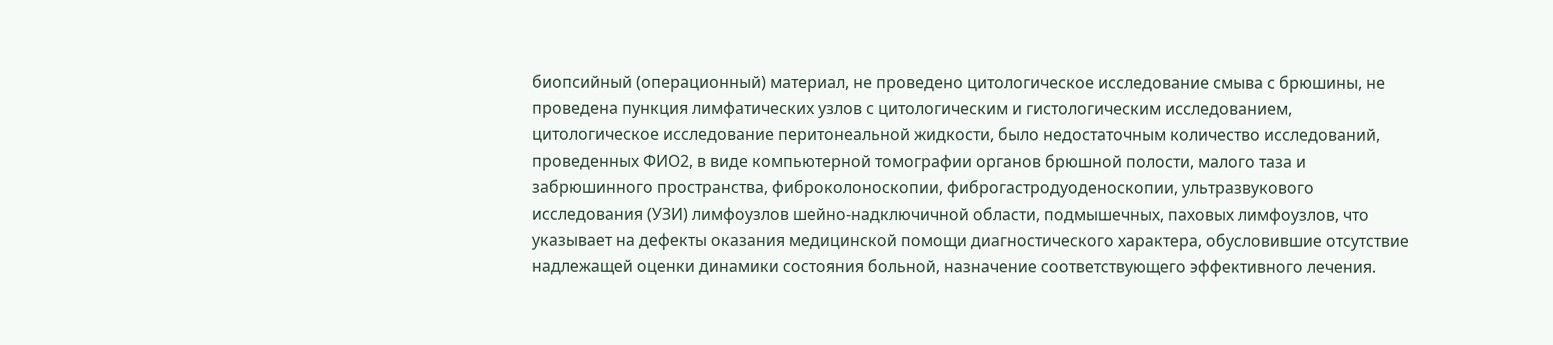биопсийный (операционный) материал, не проведено цитологическое исследование смыва с брюшины, не проведена пункция лимфатических узлов с цитологическим и гистологическим исследованием, цитологическое исследование перитонеальной жидкости, было недостаточным количество исследований, проведенных ФИО2, в виде компьютерной томографии органов брюшной полости, малого таза и забрюшинного пространства, фиброколоноскопии, фиброгастродуоденоскопии, ультразвукового исследования (УЗИ) лимфоузлов шейно-надключичной области, подмышечных, паховых лимфоузлов, что указывает на дефекты оказания медицинской помощи диагностического характера, обусловившие отсутствие надлежащей оценки динамики состояния больной, назначение соответствующего эффективного лечения.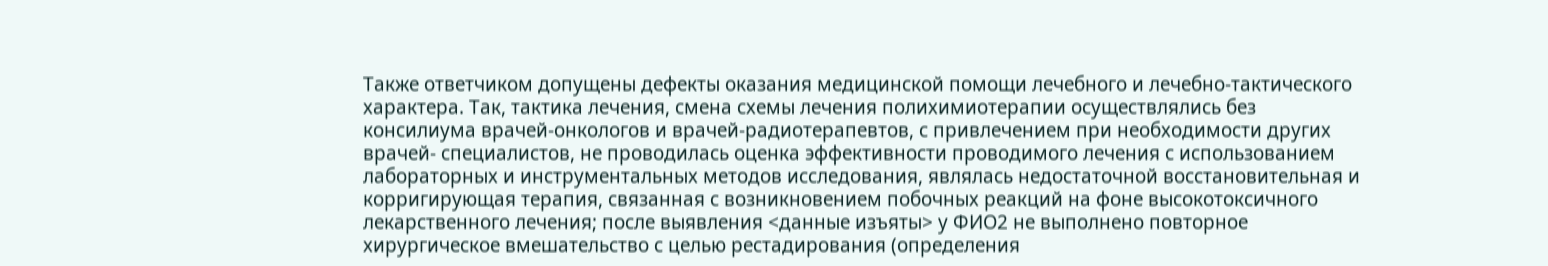Также ответчиком допущены дефекты оказания медицинской помощи лечебного и лечебно-тактического характера. Так, тактика лечения, смена схемы лечения полихимиотерапии осуществлялись без консилиума врачей-онкологов и врачей-радиотерапевтов, с привлечением при необходимости других врачей- специалистов, не проводилась оценка эффективности проводимого лечения с использованием лабораторных и инструментальных методов исследования, являлась недостаточной восстановительная и корригирующая терапия, связанная с возникновением побочных реакций на фоне высокотоксичного лекарственного лечения; после выявления <данные изъяты> у ФИО2 не выполнено повторное хирургическое вмешательство с целью рестадирования (определения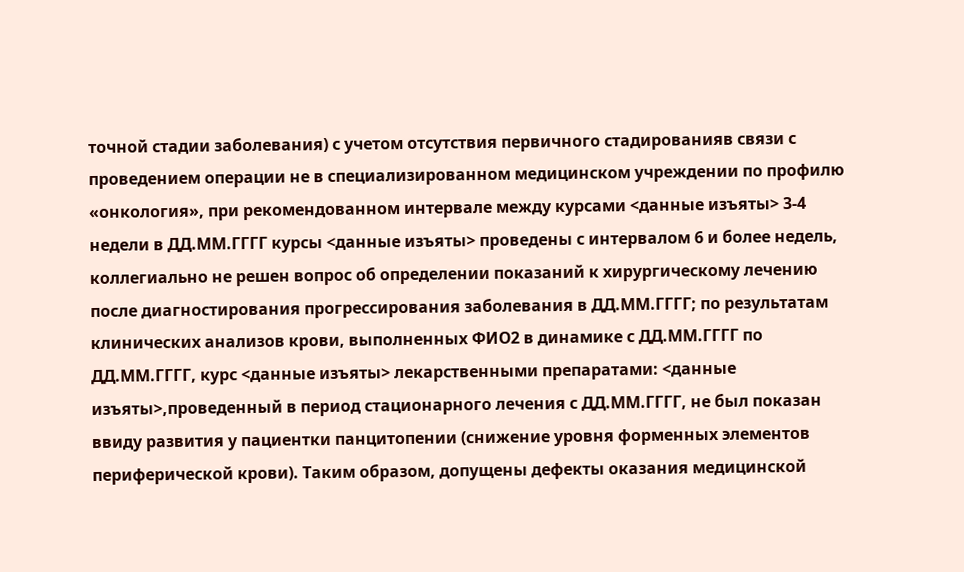точной стадии заболевания) с учетом отсутствия первичного стадированияв связи с проведением операции не в специализированном медицинском учреждении по профилю «онкология», при рекомендованном интервале между курсами <данные изъяты> 3-4 недели в ДД.ММ.ГГГГ курсы <данные изъяты> проведены с интервалом 6 и более недель, коллегиально не решен вопрос об определении показаний к хирургическому лечению после диагностирования прогрессирования заболевания в ДД.ММ.ГГГГ; по результатам клинических анализов крови, выполненных ФИО2 в динамике с ДД.ММ.ГГГГ по ДД.ММ.ГГГГ, курс <данные изъяты> лекарственными препаратами: <данные изъяты>,проведенный в период стационарного лечения с ДД.ММ.ГГГГ, не был показан ввиду развития у пациентки панцитопении (снижение уровня форменных элементов периферической крови). Таким образом, допущены дефекты оказания медицинской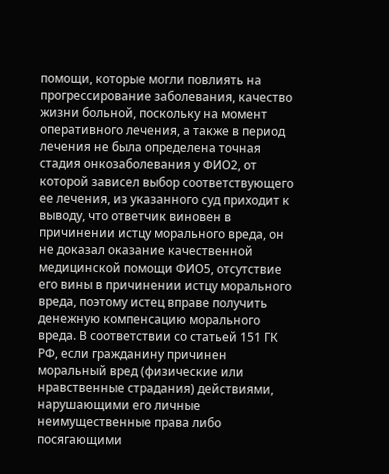помощи, которые могли повлиять на прогрессирование заболевания, качество жизни больной, поскольку на момент оперативного лечения, а также в период лечения не была определена точная стадия онкозаболевания у ФИО2, от которой зависел выбор соответствующего ее лечения, из указанного суд приходит к выводу, что ответчик виновен в причинении истцу морального вреда, он не доказал оказание качественной медицинской помощи ФИО5, отсутствие его вины в причинении истцу морального вреда, поэтому истец вправе получить денежную компенсацию морального вреда. В соответствии со статьей 151 ГК РФ, если гражданину причинен моральный вред (физические или нравственные страдания) действиями, нарушающими его личные неимущественные права либо посягающими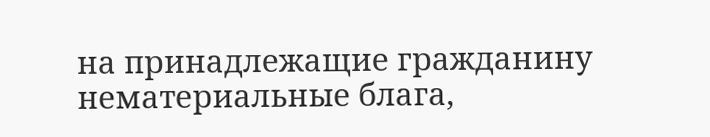на принадлежащие гражданину нематериальные блага,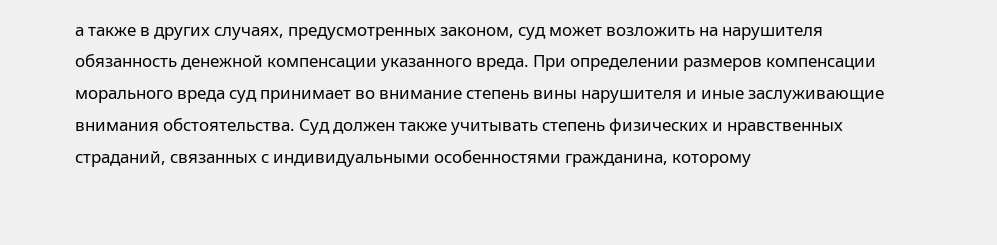а также в других случаях, предусмотренных законом, суд может возложить на нарушителя обязанность денежной компенсации указанного вреда. При определении размеров компенсации морального вреда суд принимает во внимание степень вины нарушителя и иные заслуживающие внимания обстоятельства. Суд должен также учитывать степень физических и нравственных страданий, связанных с индивидуальными особенностями гражданина, которому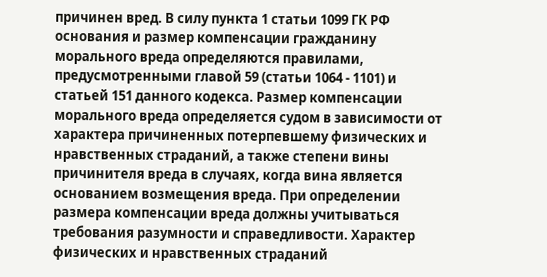причинен вред. В силу пункта 1 статьи 1099 ГК РФ основания и размер компенсации гражданину морального вреда определяются правилами, предусмотренными главой 59 (статьи 1064 - 1101) и статьей 151 данного кодекса. Размер компенсации морального вреда определяется судом в зависимости от характера причиненных потерпевшему физических и нравственных страданий, а также степени вины причинителя вреда в случаях, когда вина является основанием возмещения вреда. При определении размера компенсации вреда должны учитываться требования разумности и справедливости. Характер физических и нравственных страданий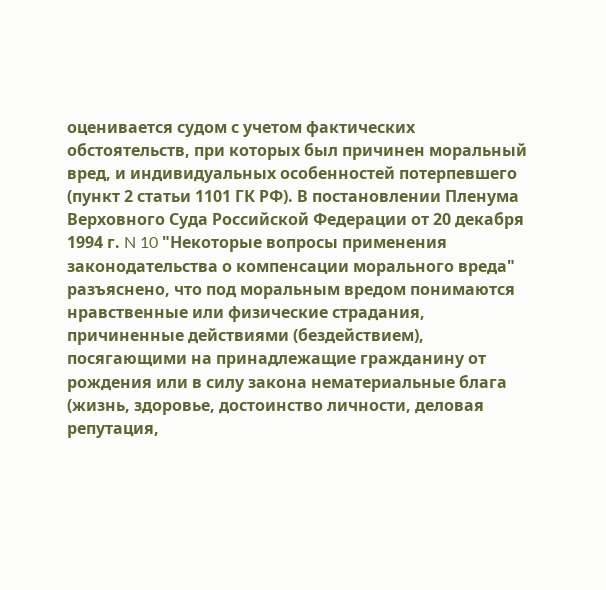оценивается судом с учетом фактических обстоятельств, при которых был причинен моральный вред, и индивидуальных особенностей потерпевшего (пункт 2 статьи 1101 ГК РФ). В постановлении Пленума Верховного Суда Российской Федерации от 20 декабря 1994 г. N 10 "Некоторые вопросы применения законодательства о компенсации морального вреда" разъяснено, что под моральным вредом понимаются нравственные или физические страдания, причиненные действиями (бездействием), посягающими на принадлежащие гражданину от рождения или в силу закона нематериальные блага (жизнь, здоровье, достоинство личности, деловая репутация,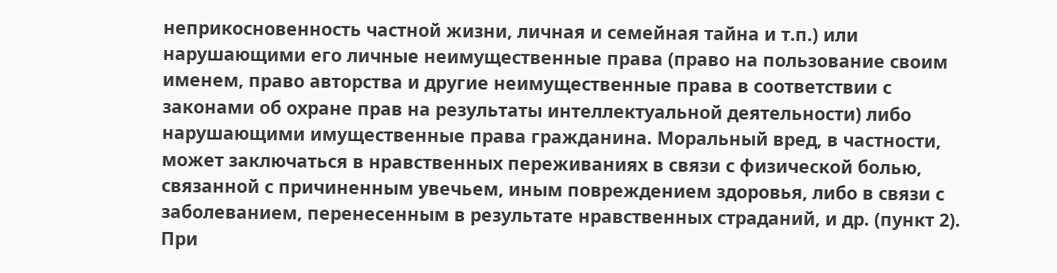неприкосновенность частной жизни, личная и семейная тайна и т.п.) или нарушающими его личные неимущественные права (право на пользование своим именем, право авторства и другие неимущественные права в соответствии с законами об охране прав на результаты интеллектуальной деятельности) либо нарушающими имущественные права гражданина. Моральный вред, в частности, может заключаться в нравственных переживаниях в связи с физической болью, связанной с причиненным увечьем, иным повреждением здоровья, либо в связи с заболеванием, перенесенным в результате нравственных страданий, и др. (пункт 2). При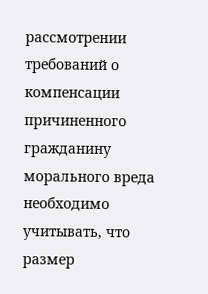рассмотрении требований о компенсации причиненного гражданину морального вреда необходимо учитывать, что размер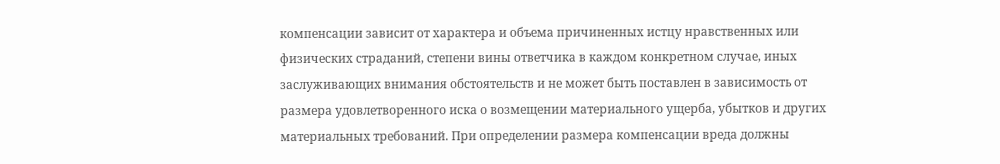компенсации зависит от характера и объема причиненных истцу нравственных или физических страданий, степени вины ответчика в каждом конкретном случае, иных заслуживающих внимания обстоятельств и не может быть поставлен в зависимость от размера удовлетворенного иска о возмещении материального ущерба, убытков и других материальных требований. При определении размера компенсации вреда должны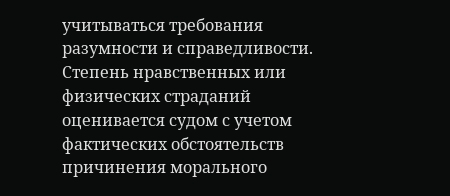учитываться требования разумности и справедливости. Степень нравственных или физических страданий оценивается судом с учетом фактических обстоятельств причинения морального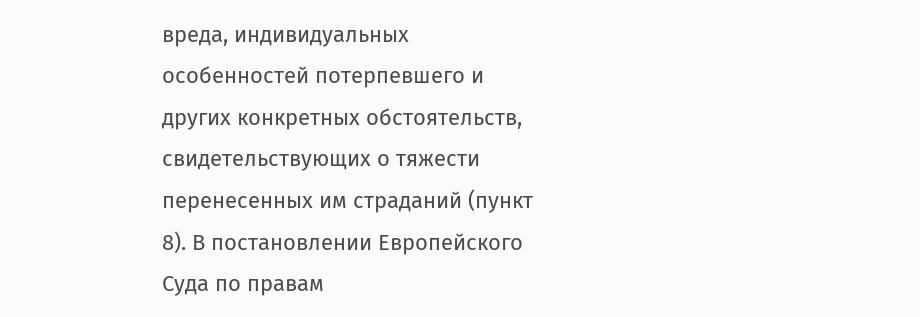вреда, индивидуальных особенностей потерпевшего и других конкретных обстоятельств, свидетельствующих о тяжести перенесенных им страданий (пункт 8). В постановлении Европейского Суда по правам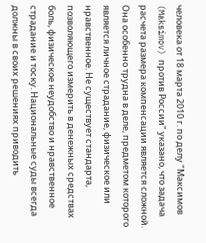человека от 18 марта 2010 г. по делу "Максимов (Maksimov) против России" указано, что задача расчета размера компенсации является сложной. Она особенно трудна в деле, предметом которого является личное страдание, физическое или нравственное. Не существует стандарта, позволяющего измерить в денежных средствах боль, физическое неудобство и нравственное страдание и тоску. Национальные суды всегда должны в своих решениях приводить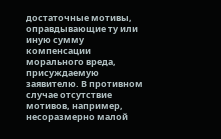достаточные мотивы, оправдывающие ту или иную сумму компенсации морального вреда, присуждаемую заявителю. В противном случае отсутствие мотивов, например, несоразмерно малой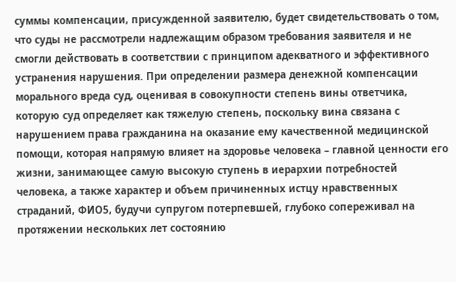суммы компенсации, присужденной заявителю, будет свидетельствовать о том, что суды не рассмотрели надлежащим образом требования заявителя и не смогли действовать в соответствии с принципом адекватного и эффективного устранения нарушения. При определении размера денежной компенсации морального вреда суд, оценивая в совокупности степень вины ответчика, которую суд определяет как тяжелую степень, поскольку вина связана с нарушением права гражданина на оказание ему качественной медицинской помощи, которая напрямую влияет на здоровье человека – главной ценности его жизни, занимающее самую высокую ступень в иерархии потребностей человека, а также характер и объем причиненных истцу нравственных страданий, ФИО5, будучи супругом потерпевшей, глубоко сопереживал на протяжении нескольких лет состоянию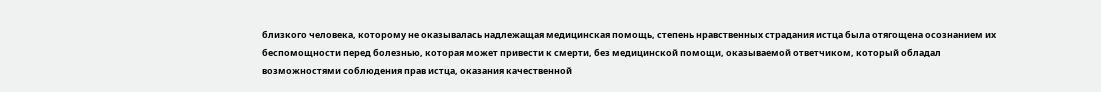близкого человека, которому не оказывалась надлежащая медицинская помощь, степень нравственных страдания истца была отягощена осознанием их беспомощности перед болезнью, которая может привести к смерти, без медицинской помощи, оказываемой ответчиком, который обладал возможностями соблюдения прав истца, оказания качественной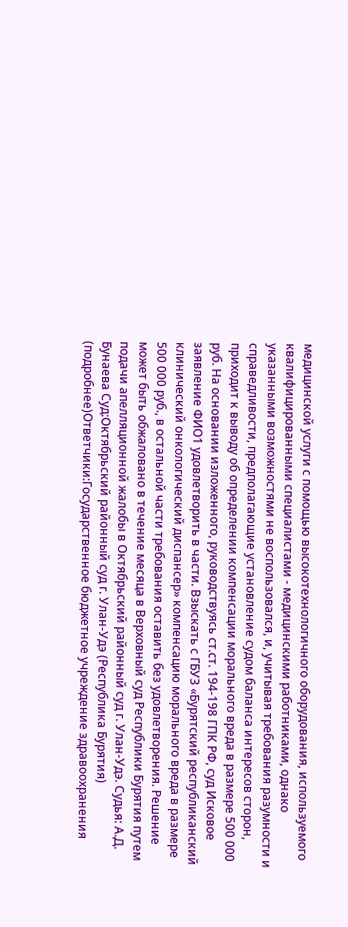медицинской услуги с помощью высокотехнологичного оборудования, используемого квалифицированными специалистами - медицинскими работниками, однако указанными возможностями не воспользовался, и, учитывая требования разумности и справедливости, предполагающие установление судом баланса интересов сторон, приходит к выводу об определении компенсации морального вреда в размере 500 000 руб. На основании изложенного, руководствуясь ст.ст. 194-198 ГПК РФ, суд Исковое заявление ФИО1 удовлетворить в части. Взыскать с ГБУЗ «Бурятский республиканский клинический онкологический диспансер» компенсацию морального вреда в размере 500 000 руб., в остальной части требования оставить без удовлетворения. Решение может быть обжаловано в течение месяца в Верховный суд Республики Бурятия путем подачи апелляционной жалобы в Октябрьский районный суд г. Улан-Удэ. Судья: А.Д. Бунаева Суд:Октябрьский районный суд г. Улан-Удэ (Республика Бурятия) (подробнее)Ответчики:Государственное бюджетное учреждение здравоохранения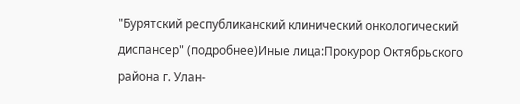"Бурятский республиканский клинический онкологический диспансер" (подробнее)Иные лица:Прокурор Октябрьского района г. Улан-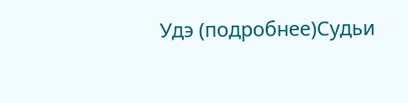Удэ (подробнее)Судьи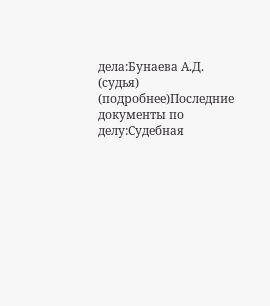дела:Бунаева А.Д. (судья) (подробнее)Последние документы по делу:Судебная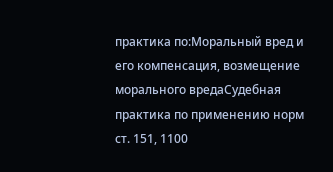практика по:Моральный вред и его компенсация, возмещение морального вредаСудебная практика по применению норм ст. 151, 1100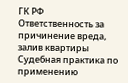ГК РФ Ответственность за причинение вреда, залив квартиры Судебная практика по применению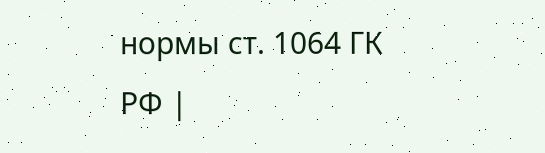нормы ст. 1064 ГК РФ |